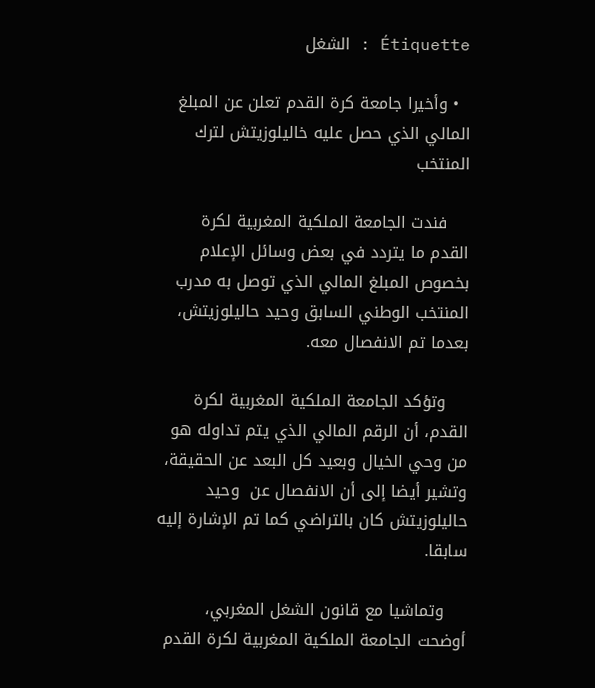Étiquette : الشغل

  • وأخيرا جامعة كرة القدم تعلن عن المبلغ المالي الذي حصل عليه خاليلوزيتش لترك المنتخب

    فندت الجامعة الملكية المغربية لكرة القدم ما يتردد في بعض وسائل الإعلام بخصوص المبلغ المالي الذي توصل به مدرب المنتخب الوطني السابق وحيد حاليلوزيتش، بعدما تم الانفصال معه.

    وتؤكد الجامعة الملكية المغربية لكرة القدم، أن الرقم المالي الذي يتم تداوله هو من وحي الخيال وبعيد كل البعد عن الحقيقة، وتشير أيضا إلى أن الانفصال عن  وحيد حاليلوزيتش كان بالتراضي كما تم الإشارة إليه سابقا.

    وتماشيا مع قانون الشغل المغربي، أوضحت الجامعة الملكية المغربية لكرة القدم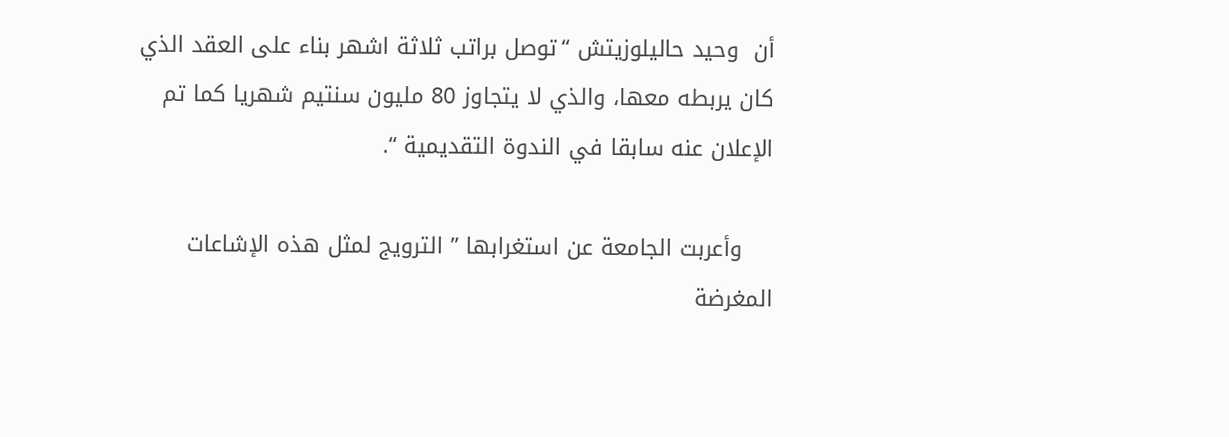أن  وحيد حاليلوزيتش “توصل براتب ثلاثة اشهر بناء على العقد الذي كان يربطه معها، والذي لا يتجاوز 80 مليون سنتيم شهريا كما تم الإعلان عنه سابقا في الندوة التقديمية “.

    وأعربت الجامعة عن استغرابها ” الترويج لمثل هذه الإشاعات المغرضة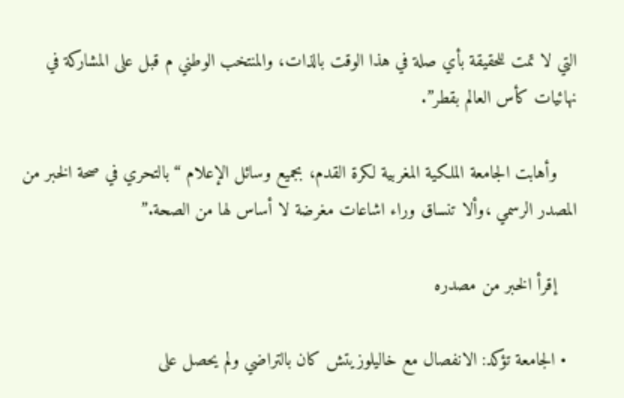التي لا تمت للحقيقة بأي صلة في هذا الوقت بالذات، والمنتخب الوطني م قبل على المشاركة في نهائيات كأس العالم بقطر”.

    وأهابت الجامعة الملكية المغربية لكرة القدم، بجميع وسائل الإعلام “بالتحري في صحة الخبر من المصدر الرسمي ،وألا تنساق وراء اشاعات مغرضة لا أساس لها من الصحة.”

    إقرأ الخبر من مصدره

  • الجامعة تؤكد: الانفصال مع خاليلوزيتش كان بالتراضي ولم يحصل على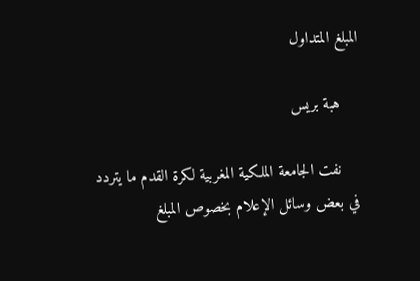المبلغ المتداول

    هبة بريس

    نفت الجامعة الملكية المغربية لكرة القدم ما يتردد في بعض وسائل الإعلام بخصوص المبلغ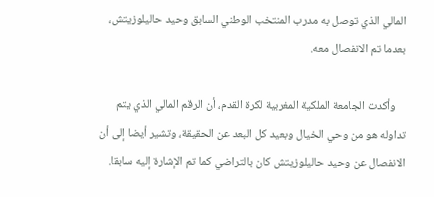المالي الذي توصل به مدرب المنتخب الوطني السابق وحيد حاليلوزيتش، بعدما تم الانفصال معه.

    وأكدت الجامعة الملكية المغربية لكرة القدم، أن الرقم المالي الذي يتم تداوله هو من وحي الخيال وبعيد كل البعد عن الحقيقة، وتشير أيضا إلى أن الانفصال عن وحيد حاليلوزيتش كان بالتراضي كما تم الإشارة إليه سابقا.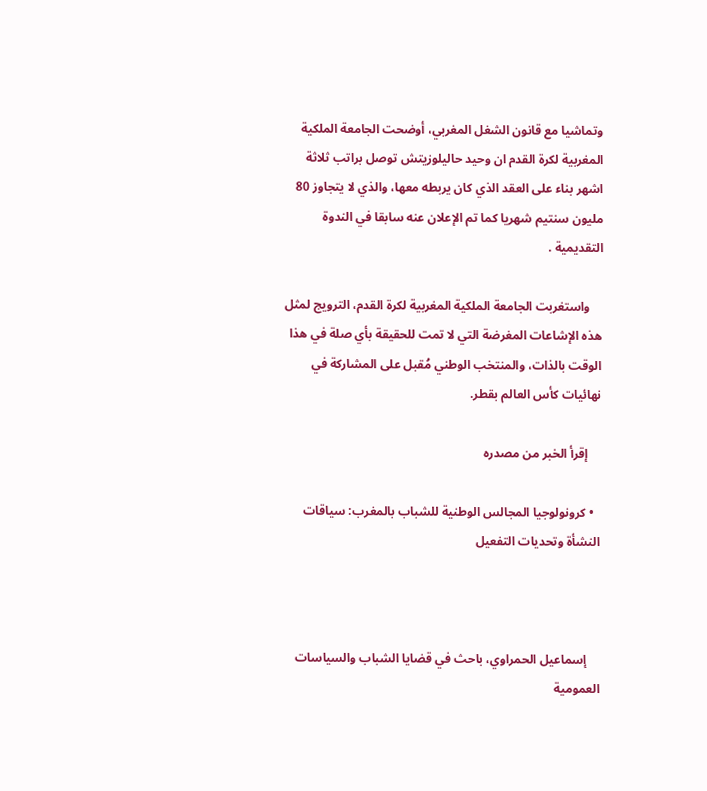وتماشيا مع قانون الشغل المغربي، أوضحت الجامعة الملكية المغربية لكرة القدم ان وحيد حاليلوزيتش توصل براتب ثلاثة اشهر بناء على العقد الذي كان يربطه معها، والذي لا يتجاوز 80 مليون سنتيم شهريا كما تم الإعلان عنه سابقا في الندوة التقديمية .

    واستغربت الجامعة الملكية المغربية لكرة القدم، الترويج لمثل هذه الإشاعات المغرضة التي لا تمت للحقيقة بأي صلة في هذا الوقت بالذات، والمنتخب الوطني مُقبل على المشاركة في نهائيات كأس العالم بقطر.

    إقرأ الخبر من مصدره

  • كرونولوجيا المجالس الوطنية للشباب بالمغرب: سياقات النشأة وتحديات التفعيل



    إسماعيل الحمراوي، باحث في قضايا الشباب والسياسات العمومية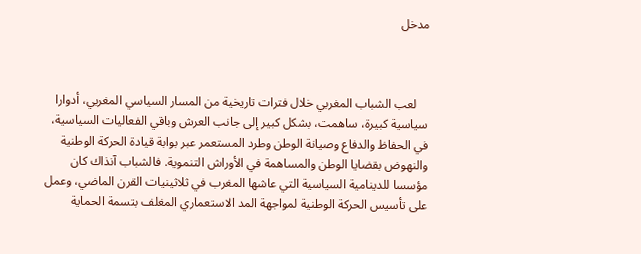مدخل



    لعب الشباب المغربي خلال فترات تاريخية من المسار السياسي المغربي، أدوارا سياسية كبيرة، ساهمت، بشكل كبير إلى جانب العرش وباقي الفعاليات السياسية، في الحفاظ والدفاع وصيانة الوطن وطرد المستعمر عبر بوابة قيادة الحركة الوطنية والنهوض بقضايا الوطن والمساهمة في الأوراش التنموية. فالشباب آنذاك كان مؤسسا للدينامية السياسية التي عاشها المغرب في ثلاثينيات القرن الماضي، وعمل على تأسيس الحركة الوطنية لمواجهة المد الاستعماري المغلف بتسمة الحماية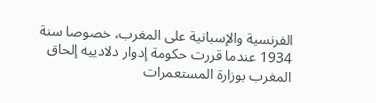الفرنسية والإسبانية على المغرب، خصوصا سنة 1934 عندما قررت حكومة إدوار دلادييه إلحاق المغرب بوزارة المستعمرات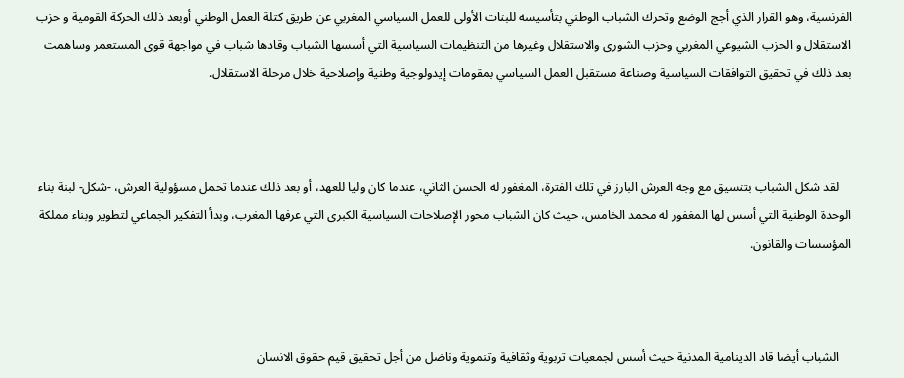الفرنسية، وهو القرار الذي أجج الوضع وتحرك الشباب الوطني بتأسيسه للبنات الأولى للعمل السياسي المغربي عن طريق كتلة العمل الوطني أوبعد ذلك الحركة القومية و حزب الاستقلال و الحزب الشيوعي المغربي وحزب الشورى والاستقلال وغيرها من التنظيمات السياسية التي أسسها الشباب وقادها شباب في مواجهة قوى المستعمر وساهمت بعد ذلك في تحقيق التوافقات السياسية وصناعة مستقبل العمل السياسي بمقومات إيدولوجية وطنية وإصلاحية خلال مرحلة الاستقلال.



    لقد شكل الشباب بتنسيق مع وجه العرش البارز في تلك الفترة، المغفور له الحسن الثاني، عندما كان وليا للعهد، أو بعد ذلك عندما تحمل مسؤولية العرش، -شكل- لبنة بناء الوحدة الوطنية التي أسس لها المغفور له محمد الخامس، حيث كان الشباب محور الإصلاحات السياسية الكبرى التي عرفها المغرب، وبدأ التفكير الجماعي لتطوير وبناء مملكة المؤسسات والقانون.



    الشباب أيضا قاد الدينامية المدنية حيث أسس لجمعيات تربوية وثقافية وتنموية وناضل من أجل تحقيق قيم حقوق الانسان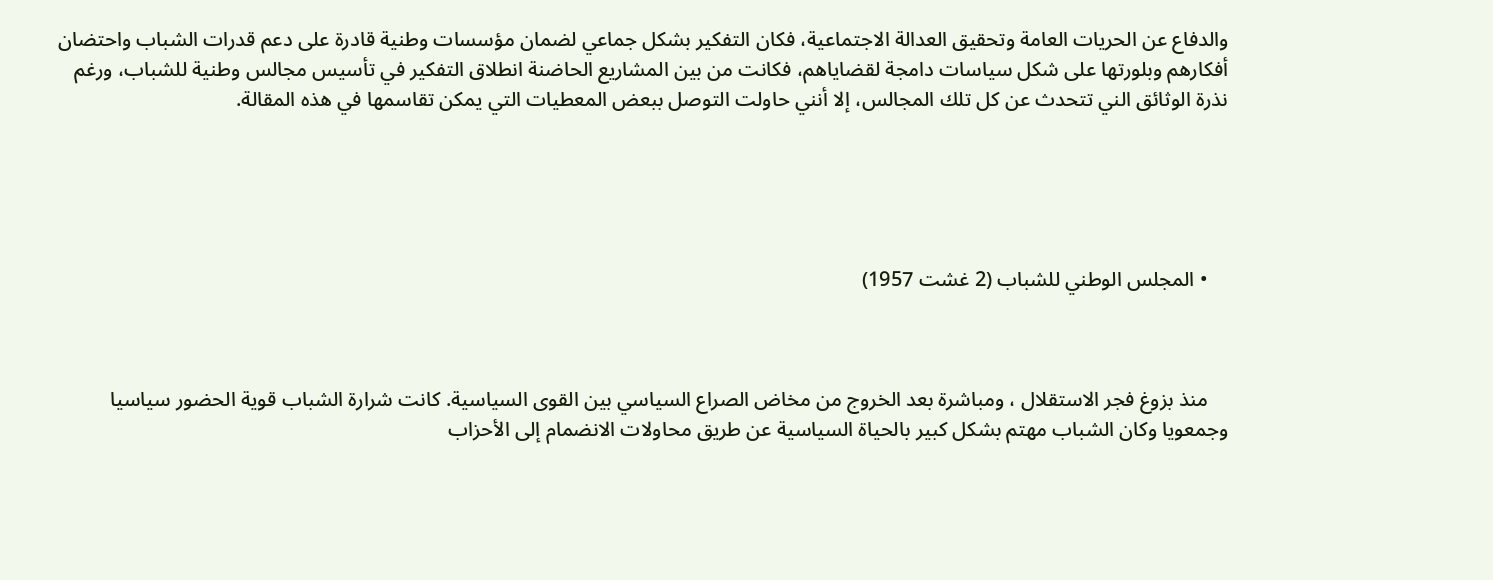والدفاع عن الحريات العامة وتحقيق العدالة الاجتماعية، فكان التفكير بشكل جماعي لضمان مؤسسات وطنية قادرة على دعم قدرات الشباب واحتضان أفكارهم وبلورتها على شكل سياسات دامجة لقضاياهم، فكانت من بين المشاريع الحاضنة انطلاق التفكير في تأسيس مجالس وطنية للشباب، ورغم نذرة الوثائق الني تتحدث عن كل تلك المجالس، إلا أنني حاولت التوصل ببعض المعطيات التي يمكن تقاسمها في هذه المقالة.





    • المجلس الوطني للشباب (2 غشت 1957)



    منذ بزوغ فجر الاستقلال ، ومباشرة بعد الخروج من مخاض الصراع السياسي بين القوى السياسية. كانت شرارة الشباب قوية الحضور سياسيا وجمعويا وكان الشباب مهتم بشكل كبير بالحياة السياسية عن طريق محاولات الانضمام إلى الأحزاب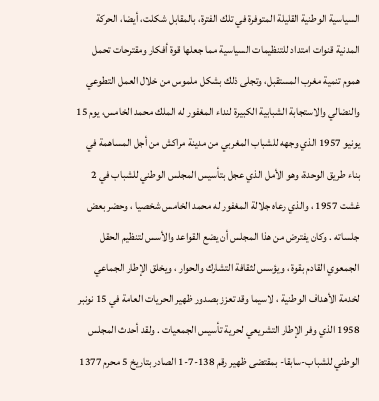السياسية الوطنية القليلة المتوفرة في تلك الفترة، بالمقابل شكلت، أيضا، الحركة المدنية قنوات امتداد للتنظيمات السياسية مما جعلها قوة أفكار ومقترحات تحمل هموم تنمية مغرب المستقبل، وتجلى ذلك بشكل ملموس من خلال العمل التطوعي والنضالي والاستجابة الشبابية الكبيرة لنداء المغفور له الملك محمد الخامس، يوم 15 يونيو 1957 الذي وجهه للشباب المغربي من مدينة مراكش من أجل المساهمة في بناء طريق الوحدة، وهو الأمل الذي عجل بتأسيس المجلس الوطني للشباب في 2 غشت 1957 ، والذي رعاه جلالة المغفور له محمد الخامس شخصيا ، وحضر بعض جلساته . وكان يفترض من هذا المجلس أن يضع القواعد والأسس لتنظيم الحقل الجمعوي القادم بقوة ، ويؤسس لثقافة التشارك والحوار ، ويخلق الإطار الجماعي لخدمة الأهداف الوطنية ، لاسيما وقد تعزز بصدور ظهير الحريات العامة في 15 نونبر 1958 الذي وفر الإطار التشريعي لحرية تأسيس الجمعيات . ولقد أحدث المجلس الوطني للشباب-سابقا- بمقتضى ظهير رقم 138-7-1 الصادر بتاريخ 5 محرم 1377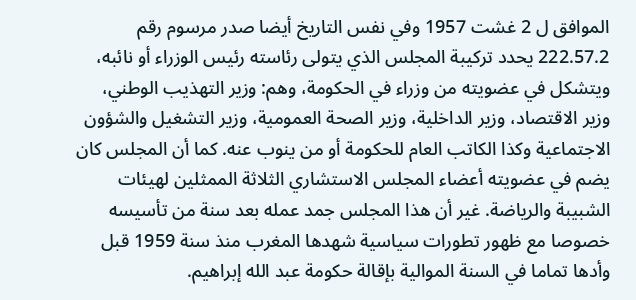الموافق ل 2 غشت 1957 وفي نفس التاريخ أيضا صدر مرسوم رقم 222.57.2 يحدد تركيبة المجلس الذي يتولى رئاسته رئيس الوزراء أو نائبه، ويتشكل في عضويته من وزراء في الحكومة، وهم: وزير التهذيب الوطني، وزير الاقتصاد، وزير الداخلية، وزير الصحة العمومية، وزير التشغيل والشؤون الاجتماعية وكذا الكاتب العام للحكومة أو من ينوب عنه. كما أن المجلس كان يضم في عضويته أعضاء المجلس الاستشاري الثلاثة الممثلين لهيئات الشبيبة والرياضة. غير أن هذا المجلس جمد عمله بعد سنة من تأسيسه خصوصا مع ظهور تطورات سياسية شهدها المغرب منذ سنة 1959 قبل وأدها تماما في السنة الموالية بإقالة حكومة عبد الله إبراهيم.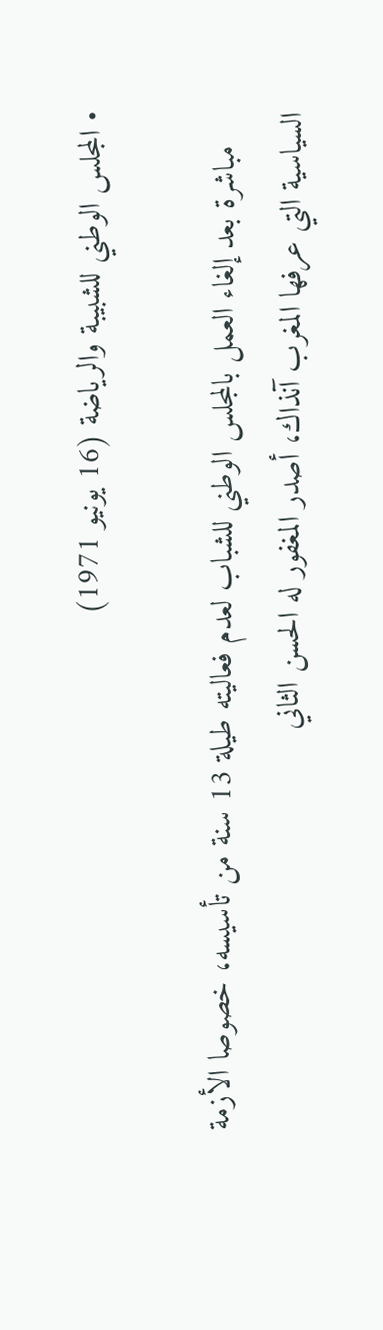• المجلس الوطني للشبيبة والرياضة (16 يونيو 1971)

    مباشرة بعد إلغاء العمل بالمجلس الوطني للشباب لعدم فعاليته طيلة 13 سنة من تأسيسه، خصوصا الأزمة السياسية التي عرفها المغرب آنذاك، أصدر المغفور له الحسن الثاني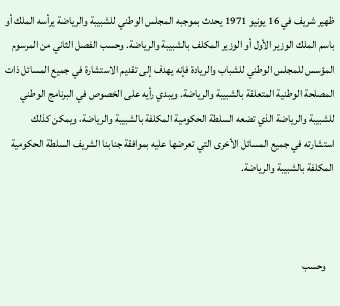ظهير شريف في 16 يونيو 1971 يحدث بموجبه المجلس الوطني للشبيبة والرياضة يرأسه الملك أو باسم الملك الوزير الأول أو الوزير المكلف بالشبيبة والرياضة. وحسب الفصل الثاني من المرسوم المؤسس للمجلس الوطني للشباب والريادة فإنه يهدف إلى تقديم الاستشارة في جميع المسائل ذات المصلحة الوطنية المتعلقة بالشبيبة والرياضة. ويبدي رأيه على الخصوص في البرنامج الوطني للشبيبة والرياضة الذي تضعه السلطة الحكومية المكلفة بالشبيبة والرياضة، ويمكن كذلك استشارته في جميع المسائل الأخرى التي تعرضها عليه بموافقة جنابنا الشريف السلطة الحكومية المكلفة بالشبيبة والرياضة.



    وحسب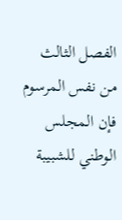الفصل الثالث من نفس المرسوم فإن المجلس الوطني للشبيبة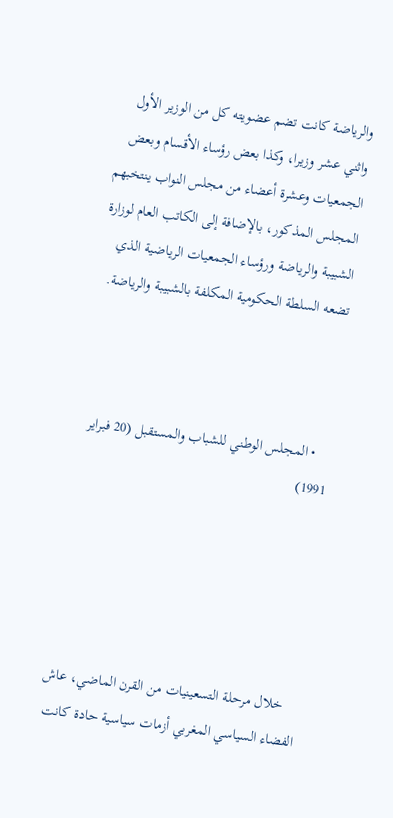والرياضة كانت تضم عضويته كل من الوزير الأول واثني عشر وزيرا، وكذا بعض رؤساء الأقسام وبعض الجمعيات وعشرة أعضاء من مجلس النواب ينتخبهم المجلس المذكور، بالإضافة إلى الكاتب العام لوزارة الشبيبة والرياضة ورؤساء الجمعيات الرياضية الذي تضعه السلطة الحكومية المكلفة بالشبيبة والرياضة.



    • المجلس الوطني للشباب والمستقبل (20 فبراير 1991)





    خلال مرحلة التسعينيات من القرن الماضي، عاش الفضاء السياسي المغربي أزمات سياسية حادة كانت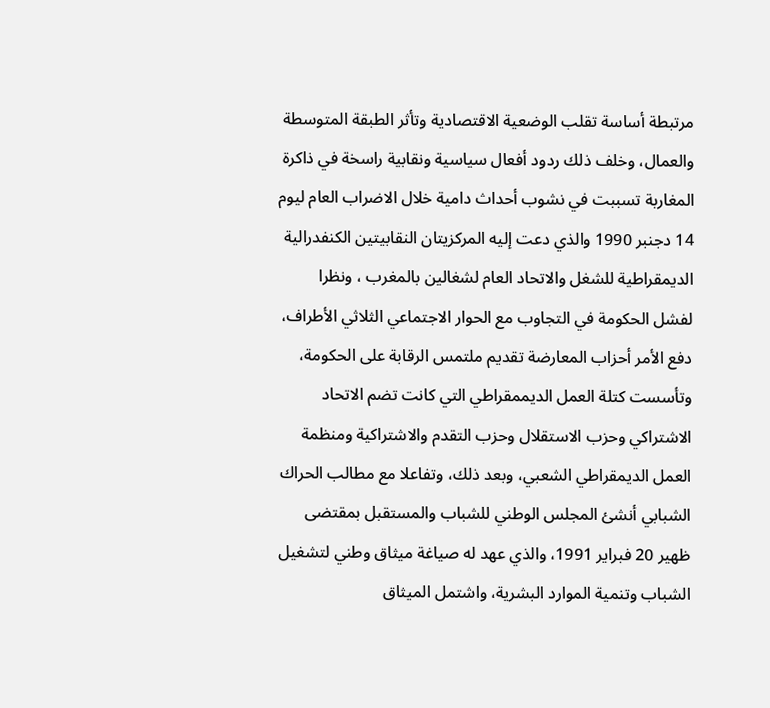مرتبطة أساسة تقلب الوضعية الاقتصادية وتأثر الطبقة المتوسطة والعمال، وخلف ذلك ردود أفعال سياسية ونقابية راسخة في ذاكرة المغاربة تسببت في نشوب أحداث دامية خلال الاضراب العام ليوم 14 دجنبر 1990 والذي دعت إليه المركزيتان النقابيتين الكنفدرالية الديمقراطية للشغل والاتحاد العام لشغالين بالمغرب ، ونظرا لفشل الحكومة في التجاوب مع الحوار الاجتماعي الثلاثي الأطراف، دفع الأمر أحزاب المعارضة تقديم ملتمس الرقابة على الحكومة، وتأسست كتلة العمل الديممقراطي التي كانت تضم الاتحاد الاشتراكي وحزب الاستقلال وحزب التقدم والاشتراكية ومنظمة العمل الديمقراطي الشعبي، وبعد ذلك، وتفاعلا مع مطالب الحراك الشبابي أنشئ المجلس الوطني للشباب والمستقبل بمقتضى ظهير 20 فبراير 1991، والذي عهد له صياغة ميثاق وطني لتشغيل الشباب وتنمية الموارد البشرية، واشتمل الميثاق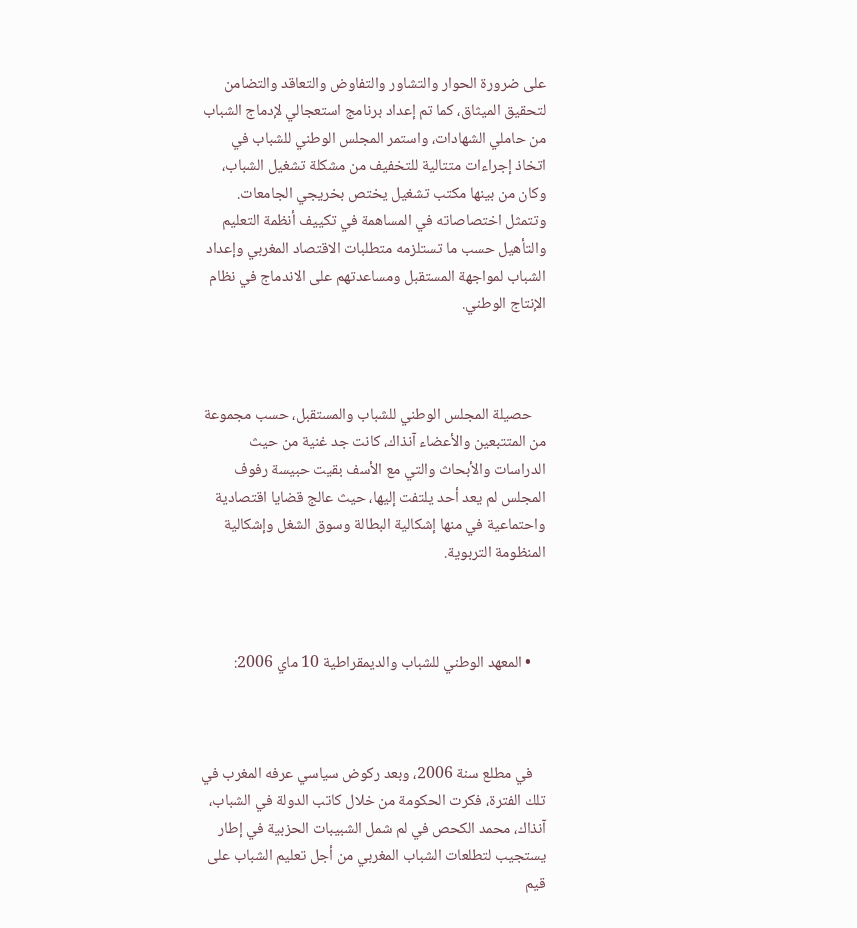على ضرورة الحوار والتشاور والتفاوض والتعاقد والتضامن لتحقيق الميثاق، كما تم إعداد برنامج استعجالي لإدماج الشباب من حاملي الشهادات، واستمر المجلس الوطني للشباب في اتخاذ إجراءات متتالية للتخفيف من مشكلة تشغيل الشباب، وكان من بينها مكتب تشغيل يختص بخريجي الجامعات. وتتمثل اختصاصاته في المساهمة في تكييف أنظمة التعليم والتأهيل حسب ما تستلزمه متطلبات الاقتصاد المغربي وإعداد الشباب لمواجهة المستقبل ومساعدتهم على الاندماج في نظام الإنتاج الوطني.



    حصيلة المجلس الوطني للشباب والمستقبل، حسب مجموعة من المتتبعين والأعضاء آنذاك، كانت جد غنية من حيث الدراسات والأبحاث والتي مع الأسف بقيت حبيسة رفوف المجلس لم يعد أحد يلتفت إليها، حيث عالج قضايا اقتصادية واحتماعية في منها إشكالية البطالة وسوق الشغل وإشكالية المنظومة التربوية.



    • المعهد الوطني للشباب والديمقراطية 10 ماي 2006:



    في مطلع سنة 2006، وبعد ركوض سياسي عرفه المغرب في تلك الفترة، فكرت الحكومة من خلال كاتب الدولة في الشباب، آنذاك، محمد الكحص في لم شمل الشبيبات الحزبية في إطار يستجيب لتطلعات الشباب المغربي من أجل تعليم الشباب على قيم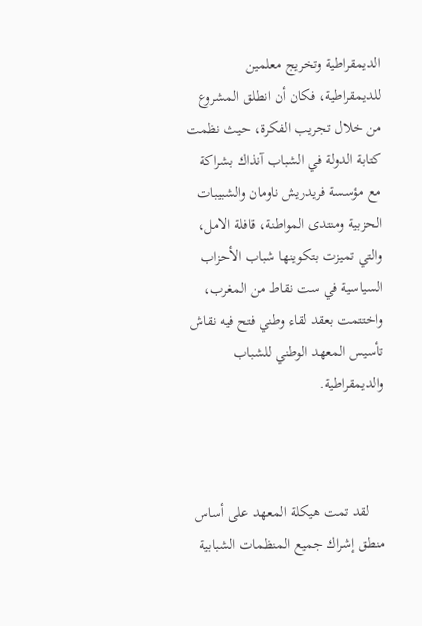الديمقراطية وتخريج معلمين للديمقراطية، فكان أن انطلق المشروع من خلال تجريب الفكرة، حيث نظمت كتابة الدولة في الشباب آنذاك بشراكة مع مؤسسة فريدريش ناومان والشبيبات الحزبية ومنتدى المواطنة، قافلة الامل، والتي تميزت بتكوينها شباب الأحزاب السياسية في ست نقاط من المغرب، واختتمت بعقد لقاء وطني فتح فيه نقاش تأسيس المعهد الوطني للشباب والديمقراطية.



    لقد تمت هيكلة المعهد على أساس منطق إشراك جميع المنظمات الشبابية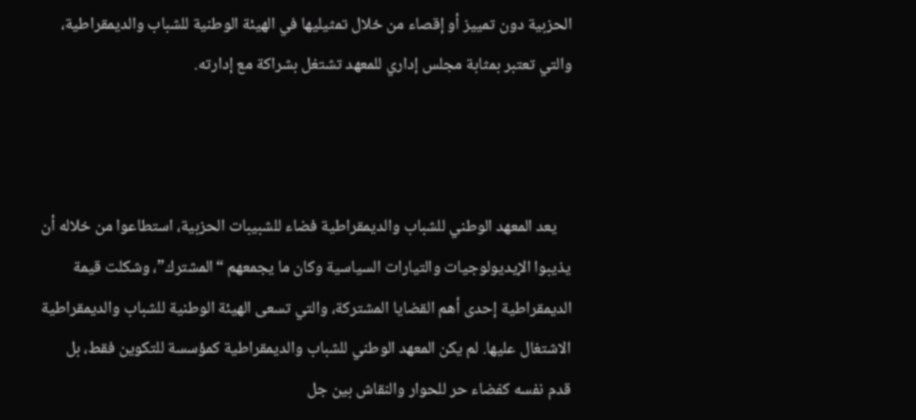الحزبية دون تمييز أو إقصاء من خلال تمثيليها في الهيئة الوطنية للشباب والديمقراطية، والتي تعتبر بمثابة مجلس إداري للمعهد تشتغل بشراكة مع إدارته.



    يعد المعهد الوطني للشباب والديمقراطية فضاء للشبيبات الحزبية، استطاعوا من خلاله أن يذيبوا الإيديولوجيات والتيارات السياسية وكان ما يجمعهم “المشترك”، وشكلت قيمة الديمقراطية إحدى أهم القضايا المشتركة، والتي تسعى الهيئة الوطنية للشباب والديمقراطية الاشتغال عليها. لم يكن المعهد الوطني للشباب والديمقراطية كمؤسسة للتكوين فقط، بل قدم نفسه كفضاء حر للحوار والنقاش بين جل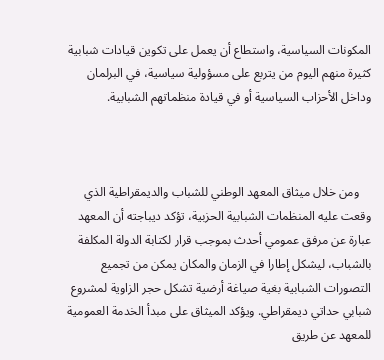المكونات السياسية، واستطاع أن يعمل على تكوين قيادات شبابية كثيرة منهم اليوم من يتربع على مسؤولية سياسية، في البرلمان وداخل الأحزاب السياسية أو في قيادة منظماتهم الشبابية.



    ومن خلال ميثاق المعهد الوطني للشباب والديمقراطية الذي وقعت عليه المنظمات الشبابية الحزبية، تؤكد ديباجته أن المعهد عبارة عن مرفق عمومي أحدث بموجب قرار لكتابة الدولة المكلفة بالشباب، ليشكل إطارا في الزمان والمكان يمكن من تجميع التصورات الشبابية بغية صياغة أرضية تشكل حجر الزاوية لمشروع شبابي حداتي ديمقراطي. ويؤكد الميثاق على مبدأ الخدمة العمومية للمعهد عن طريق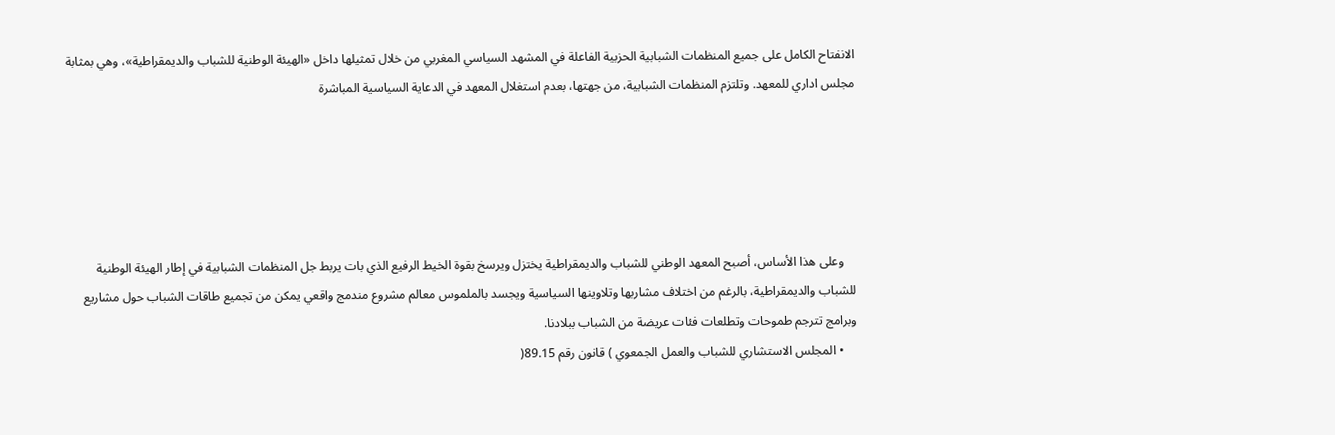الانفتاح الكامل على جميع المنظمات الشبابية الحزبية الفاعلة في المشهد السياسي المغربي من خلال تمثيلها داخل «الهيئة الوطنية للشباب والديمقراطية»، وهي بمثابة مجلس اداري للمعهد. وتلتزم المنظمات الشبابية، من جهتها، بعدم استغلال المعهد في الدعاية السياسية المباشرة





    وعلى هذا الأساس، أصبح المعهد الوطني للشباب والديمقراطية يختزل ويرسخ بقوة الخيط الرفيع الذي بات يربط جل المنظمات الشبابية في إطار الهيئة الوطنية للشباب والديمقراطية، بالرغم من اختلاف مشاربها وتلاوينها السياسية ويجسد بالملموس معالم مشروع مندمج واقعي يمكن من تجميع طاقات الشباب حول مشاريع وبرامج تترجم طموحات وتطلعات فئات عريضة من الشباب ببلادنا.
    • المجلس الاستشاري للشباب والعمل الجمعوي ) قانون رقم 89.15(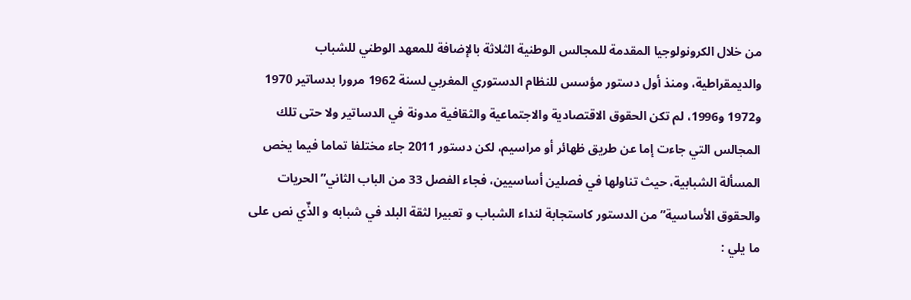من خلال الكرونولوجيا المقدمة للمجالس الوطنية الثلاثة بالإضافة للمعهد الوطني للشباب والديمقراطية، ومنذ أول دستور مؤسس للنظام الدستوري المغربي لسنة 1962 مرورا بدساتير 1970 و1972 و1996، لم تكن الحقوق الاقتصادية والاجتماعية والثقافية مدونة في الدساتير ولا حتى تلك المجالس التي جاءت إما عن طريق ظهائر أو مراسيم، لكن دستور 2011 جاء مختلفا تماما فيما يخص المسألة الشبابية، حيث تناولها في فصلين أساسيين، فجاء الفصل 33 من الباب الثاني”الحريات والحقوق الأساسية” من الدستور كاستجابة لنداء الشباب و تعبيرا لثقة البلد في شبابه و الذٌي نص على ما يلي :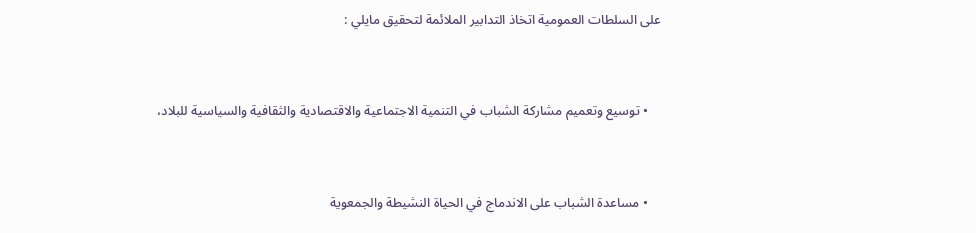على السلطات العمومية اتخاذ التدابير الملائمة لتحقيق مايلي :



    • توسيع وتعميم مشاركة الشباب في التنمية الاجتماعية والاقتصادية والثقافية والسياسية للبلاد،



    • مساعدة الشباب على الاندماج في الحياة النشيطة والجمعوية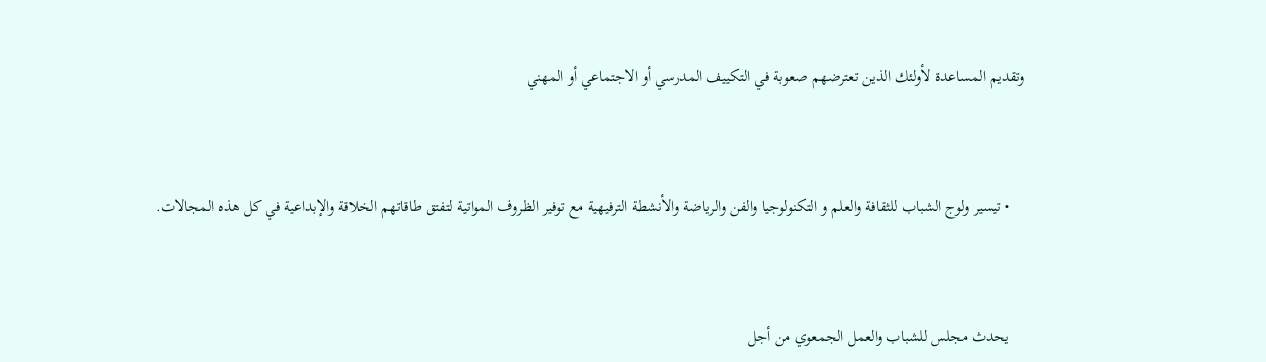وتقديم المساعدة لأولئك الذين تعترضهم صعوبة في التكييف المدرسي أو الاجتماعي أو المهني



    • تيسير ولوج الشباب للثقافة والعلم و التكنولوجيا والفن والرياضة والأنشطة الترفيهية مع توفير الظروف المواتية لتفتق طاقاتهم الخلاقة والإبداعية في كل هذه المجالات.



    يحدث مجلس للشباب والعمل الجمعوي من أجل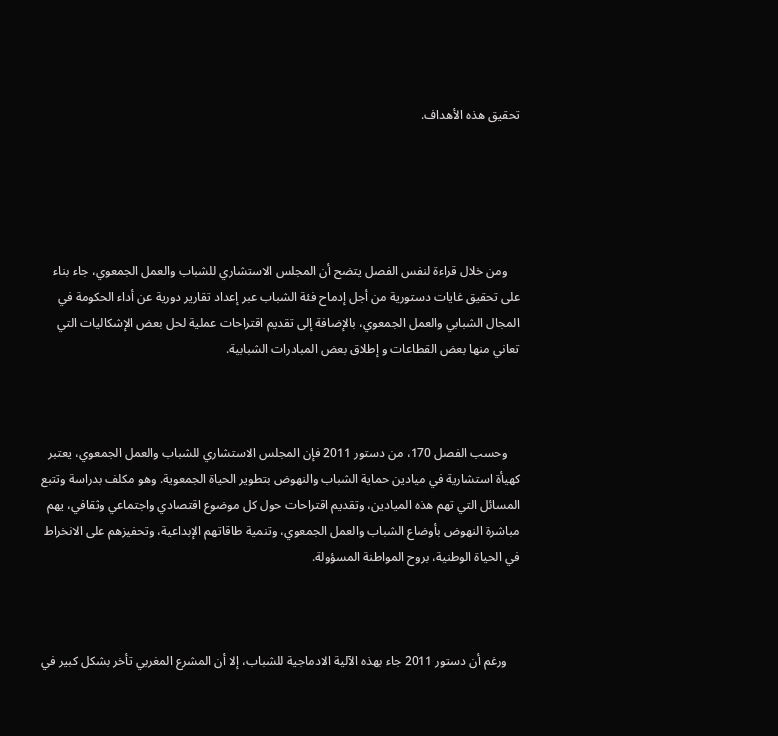تحقيق هذه الأهداف.





    ومن خلال قراءة لنفس الفصل يتضح أن المجلس الاستشاري للشباب والعمل الجمعوي، جاء بناء على تحقيق غايات دستورية من أجل إدماح فئة الشباب عبر إعداد تقارير دورية عن أداء الحكومة في المجال الشبابي والعمل الجمعوي، بالإضافة إلى تقديم اقتراحات عملية لحل بعض الإشكاليات التي تعاني منها بعض القطاعات و إطلاق بعض المبادرات الشبابية.



    وحسب الفصل 170، من دستور 2011 فإن المجلس الاستشاري للشباب والعمل الجمعوي، يعتبر كهيأة استشارية في ميادين حماية الشباب والنهوض بتطوير الحياة الجمعوية. وهو مكلف بدراسة وتتبع المسائل التي تهم هذه الميادين، وتقديم اقتراحات حول كل موضوع اقتصادي واجتماعي وثقافي، يهم مباشرة النهوض بأوضاع الشباب والعمل الجمعوي، وتنمية طاقاتهم الإبداعية، وتحفيزهم على الانخراط في الحياة الوطنية، بروح المواطنة المسؤولة.



    ورغم أن دستور 2011 جاء بهذه الآلية الادماجية للشباب، إلا أن المشرع المغربي تأخر بشكل كبير في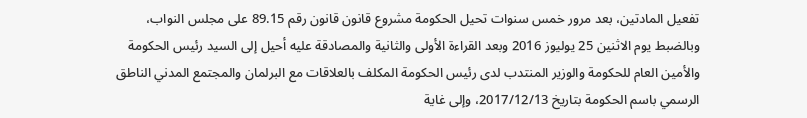تفعيل المادتين، بعد مرور خمس سنوات تحيل الحكومة مشروع قانون قانون رقم 89.15 على مجلس النواب، وبالضبط يوم الاثنين 25 يوليوز 2016 وبعد القراءة الأولى والثانية والمصادقة عليه أحيل إلى السيد رئيس الحكومة والأمين العام للحكومة والوزير المنتدب لدى رئيس الحكومة المكلف بالعلاقات مع البرلمان والمجتمع المدني الناطق الرسمي باسم الحكومة بتاريخ 2017/12/13، وإلى غاية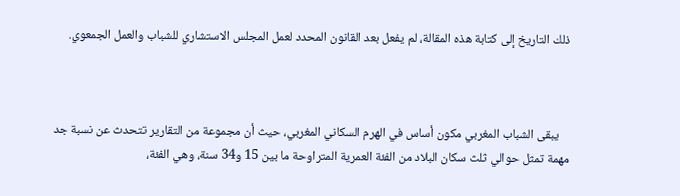ذلك التاريخ إلى كتابة هذه المقالة، لم يفعل بعد القانون المحدد لعمل المجلس الاستشاري للشباب والعمل الجمعوي.



    يبقى الشباب المغربي مكون أساس في الهرم السكاني المغربي، حيث أن مجموعة من التقارير تتحدث عن نسبة جد مهمة تمثل حوالي ثلث سكان البلاد من الفئة العمرية المتراوحة ما بين 15 و34 سنة، وهي الفئة،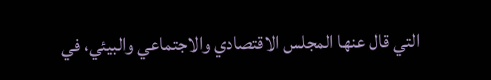التي قال عنها المجلس الاقتصادي والاجتماعي والبيئي، في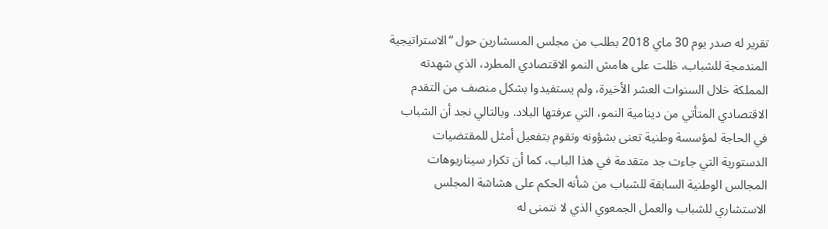تقرير له صدر يوم 30 ماي 2018 بطلب من مجلس المسشارين حول “الاستراتيجية المندمجة للشباب، ظلت على هامش النمو الاقتصادي المطرد، الذي شهدته المملكة خلال السنوات العشر الأخيرة، ولم يستفيدوا بشكل منصف من التقدم الاقتصادي المتأتي من دينامية النمو، التي عرفتها البلاد. وبالتالي نجد أن الشباب في الحاجة لمؤسسة وطنية تعنى بشؤونه وتقوم بتفعيل أمثل للمقتضيات الدستورية التي جاءت جد متقدمة في هذا الباب، كما أن تكرار سيناريوهات المجالس الوطنية السابقة للشباب من شأنه الحكم على هشاشة المجلس الاستشاري للشباب والعمل الجمعوي الذي لا نتمنى له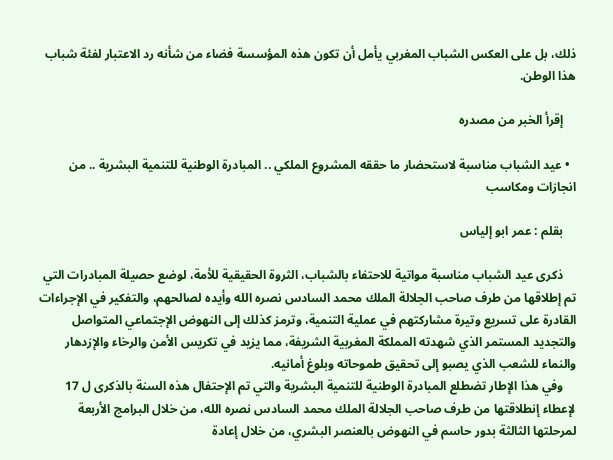ذلك، بل على العكس الشباب المغربي يأمل أن تكون هذه المؤسسة فضاء من شأنه رد الاعتبار لفئة شباب هذا الوطن.

    إقرأ الخبر من مصدره

  • عيد الشباب مناسبة لاستحضار ما حققه المشروع الملكي .. المبادرة الوطنية للتنمية البشرية .. من انجازات ومكاسب

    بقلم : عمر ابو إلياس

    ذكرى عيد الشباب مناسبة مواتية للاحتفاء بالشباب، الثروة الحقيقية للأمة، لوضع حصيلة المبادرات التي تم إطلاقها من طرف صاحب الجلالة الملك محمد السادس نصره الله وأيده لصالحهم، والتفكير في الإجراءات القادرة على تسريع وتيرة مشاركتهم في عملية التنمية، وترمز كذلك إلى النهوض الإجتماعي المتواصل والتجديد المستمر الذي شهدته المملكة المغربية الشريفة، مما يزيد في تكريس الأمن والرخاء والإزدهار والنماء للشعب الذي يصبو إلى تحقيق طموحاته وبلوغ أمانيه.
    وفي هذا الإطار تضطلع المبادرة الوطنية للتنمية البشرية والتي تم الإحتفال هذه السنة بالذكرى ل 17 لإعطاء إنطلاقتها من طرف صاحب الجلالة الملك محمد السادس نصره الله، من خلال البرامج الأربعة لمرحلتها الثالثة بدور حاسم في النهوض بالعنصر البشري، من خلال إعادة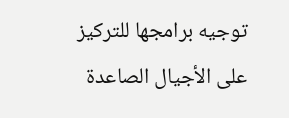توجيه برامجها للتركيز على الأجيال الصاعدة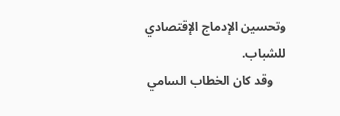وتحسين الإدماج الإقتصادي للشباب.
    وقد كان الخطاب السامي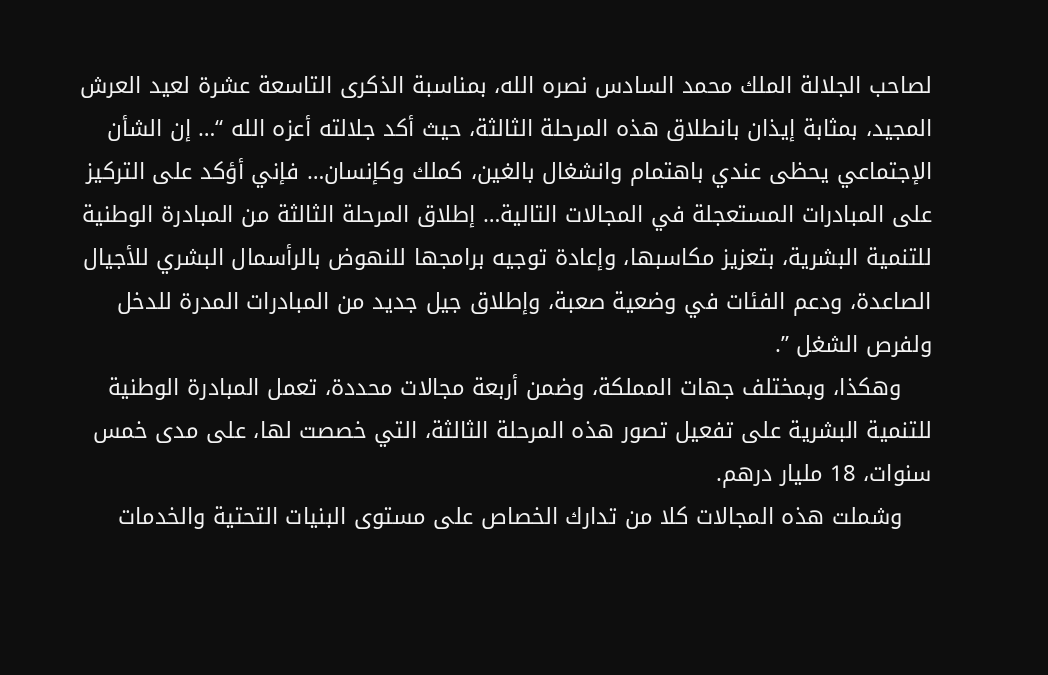لصاحب الجلالة الملك محمد السادس نصره الله، بمناسبة الذكرى التاسعة عشرة لعيد العرش المجيد، بمثابة إيذان بانطلاق هذه المرحلة الثالثة، حيث أكد جلالته أعزه الله “… إن الشأن الإجتماعي يحظى عندي باهتمام وانشغال بالغين، كملك وكإنسان… فإني أؤكد على التركيز على المبادرات المستعجلة في المجالات التالية… إطلاق المرحلة الثالثة من المبادرة الوطنية للتنمية البشرية، بتعزيز مكاسبها، وإعادة توجيه برامجها للنهوض بالرأسمال البشري للأجيال الصاعدة، ودعم الفئات في وضعية صعبة، وإطلاق جيل جديد من المبادرات المدرة للدخل ولفرص الشغل ”.
    وهكذا، وبمختلف جهات المملكة، وضمن أربعة مجالات محددة، تعمل المبادرة الوطنية للتنمية البشرية على تفعيل تصور هذه المرحلة الثالثة، التي خصصت لها، على مدى خمس سنوات، 18 مليار درهم.
    وشملت هذه المجالات كلا من تدارك الخصاص على مستوى البنيات التحتية والخدمات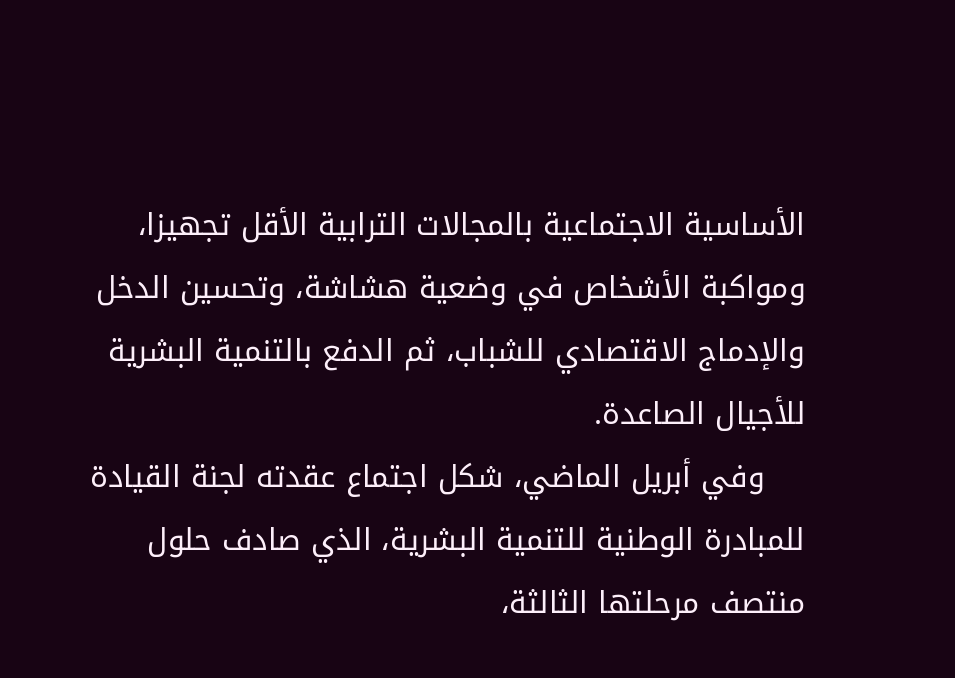الأساسية الاجتماعية بالمجالات الترابية الأقل تجهيزا، ومواكبة الأشخاص في وضعية هشاشة، وتحسين الدخل والإدماج الاقتصادي للشباب، ثم الدفع بالتنمية البشرية للأجيال الصاعدة.
    وفي أبريل الماضي، شكل اجتماع عقدته لجنة القيادة للمبادرة الوطنية للتنمية البشرية، الذي صادف حلول منتصف مرحلتها الثالثة،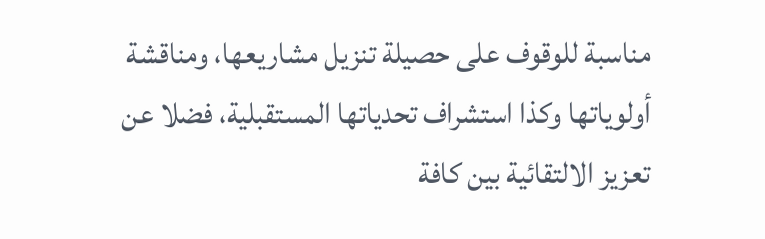مناسبة للوقوف على حصيلة تنزيل مشاريعها، ومناقشة أولوياتها وكذا استشراف تحدياتها المستقبلية، فضلا عن تعزيز الالتقائية بين كافة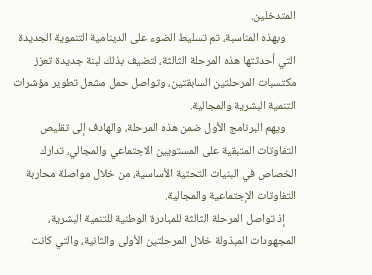المتدخلين.
    وبهذه المناسبة، تم تسليط الضوء على الدينامية التنموية الجديدة التي أحدثتها هذه المرحلة الثالثة، لتضيف بذلك لبنة جديدة تعزز مكتسبات المرحلتين السابقتين، وتواصل حمل مشعل تطوير مؤشرات التنمية البشرية والمجالية.
    ويهم البرنامج الأول ضمن هذه المرحلة، والهادف إلى تقليص التفاوتات المتبقية على المستويين الاجتماعي والمجالي، تدارك الخصاص في البنيات التحتية الأساسية، من خلال مواصلة محاربة التفاوتات الإجتماعية والمجالية.
    إذ تواصل المرحلة الثالثة للمبادرة الوطنية للتنمية البشرية، المجهودات المبذولة خلال المرحلتين الأولى والثانية، والتي كانت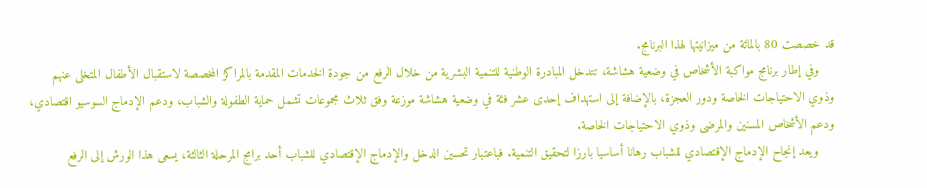قد خصصت 80 بالمائة من ميزانيتها لهذا البرنامج.
    وفي إطار برنامج مواكبة الأشخاص في وضعية هشاشة، تتدخل المبادرة الوطنية للتنمية البشرية من خلال الرفع من جودة الخدمات المقدمة بالمراكز المخصصة لاستقبال الأطفال المتخلى عنهم وذوي الاحتياجات الخاصة ودور العجزة، بالإضافة إلى استهداف إحدى عشر فئة في وضعية هشاشة موزعة وفق ثلاث مجموعات تشمل حماية الطفولة والشباب، ودعم الإدماج السوسيو اقتصادي، ودعم الأشخاص المسنين والمرضى وذوي الاحتياجات الخاصة.
    ويعد إنجاح الإدماج الإقتصادي للشباب رهانا أساسيا بارزا لتحقيق التنمية. فباعتبار تحسين الدخل والإدماج الإقتصادي للشباب أحد برامج المرحلة الثالثة، يسعى هذا الورش إلى الرفع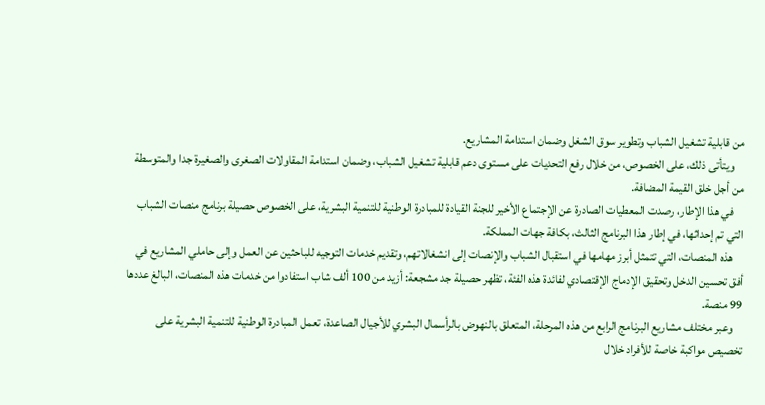من قابلية تشغيل الشباب وتطوير سوق الشغل وضمان استدامة المشاريع.
    ويتأتى ذلك، على الخصوص، من خلال رفع التحديات على مستوى دعم قابلية تشغيل الشباب، وضمان استدامة المقاولات الصغرى والصغيرة جدا والمتوسطة من أجل خلق القيمة المضافة.
    في هذا الإطار، رصدت المعطيات الصادرة عن الإجتماع الأخير للجنة القيادة للمبادرة الوطنية للتنمية البشرية، على الخصوص حصيلة برنامج منصات الشباب التي تم إحداثها، في إطار هذا البرنامج الثالث، بكافة جهات المملكة.
    هذه المنصات، التي تتمثل أبرز مهامها في استقبال الشباب والإنصات إلى انشغالاتهم، وتقديم خدمات التوجيه للباحثين عن العمل وإلى حاملي المشاريع في أفق تحسين الدخل وتحقيق الإدماج الإقتصادي لفائدة هذه الفئة، تظهر حصيلة جد مشجعة: أزيد من 100 ألف شاب استفادوا من خدمات هذه المنصات، البالغ عددها 99 منصة.
    وعبر مختلف مشاريع البرنامج الرابع من هذه المرحلة، المتعلق بالنهوض بالرأسمال البشري للأجيال الصاعدة، تعمل المبادرة الوطنية للتنمية البشرية على تخصيص مواكبة خاصة للأفراد خلال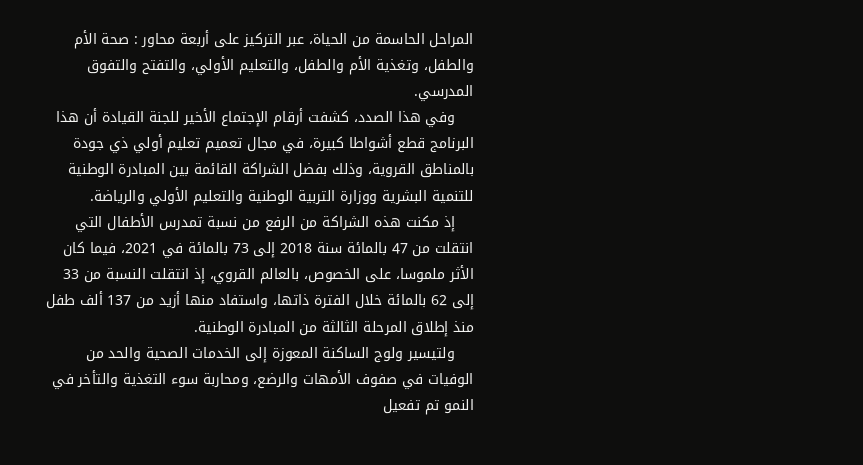المراحل الحاسمة من الحياة، عبر التركيز على أربعة محاور : صحة الأم والطفل، وتغذية الأم والطفل، والتعليم الأولي، والتفتح والتفوق المدرسي.
    وفي هذا الصدد، كشفت أرقام الإجتماع الأخير للجنة القيادة أن هذا البرنامج قطع أشواطا كبيرة، في مجال تعميم تعليم أولي ذي جودة بالمناطق القروية، وذلك بفضل الشراكة القائمة بين المبادرة الوطنية للتنمية البشرية ووزارة التربية الوطنية والتعليم الأولي والرياضة.
    إذ مكنت هذه الشراكة من الرفع من نسبة تمدرس الأطفال التي انتقلت من 47 بالمائة سنة 2018 إلى 73 بالمائة في 2021، فيما كان الأثر ملموسا، على الخصوص، بالعالم القروي، إذ انتقلت النسبة من 33 إلى 62 بالمائة خلال الفترة ذاتها، واستفاد منها أزيد من 137 ألف طفل منذ إطلاق المرحلة الثالثة من المبادرة الوطنية.
    ولتيسير ولوج الساكنة المعوزة إلى الخدمات الصحية والحد من الوفيات في صفوف الأمهات والرضع، ومحاربة سوء التغذية والتأخر في النمو تم تفعيل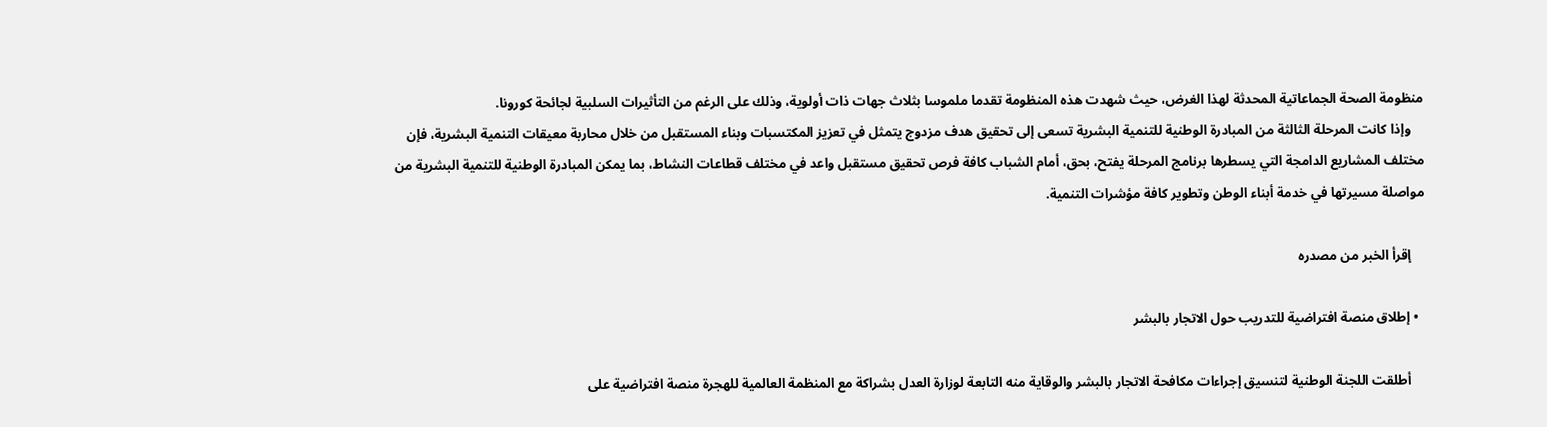منظومة الصحة الجماعاتية المحدثة لهذا الغرض، حيث شهدت هذه المنظومة تقدما ملموسا بثلاث جهات ذات أولوية، وذلك على الرغم من التأثيرات السلبية لجائحة كورونا.
    وإذا كانت المرحلة الثالثة من المبادرة الوطنية للتنمية البشرية تسعى إلى تحقيق هدف مزدوج يتمثل في تعزيز المكتسبات وبناء المستقبل من خلال محاربة معيقات التنمية البشرية، فإن مختلف المشاريع الدامجة التي يسطرها برنامج المرحلة يفتح، بحق، أمام الشباب كافة فرص تحقيق مستقبل واعد في مختلف قطاعات النشاط، بما يمكن المبادرة الوطنية للتنمية البشرية من مواصلة مسيرتها في خدمة أبناء الوطن وتطوير كافة مؤشرات التنمية.

    إقرأ الخبر من مصدره

  • إطلاق منصة افتراضية للتدريب حول الاتجار بالبشر

    أطلقت اللجنة الوطنية لتنسيق إجراءات مكافحة الاتجار بالبشر والوقاية منه التابعة لوزارة العدل بشراكة مع المنظمة العالمية للهجرة منصة افتراضية على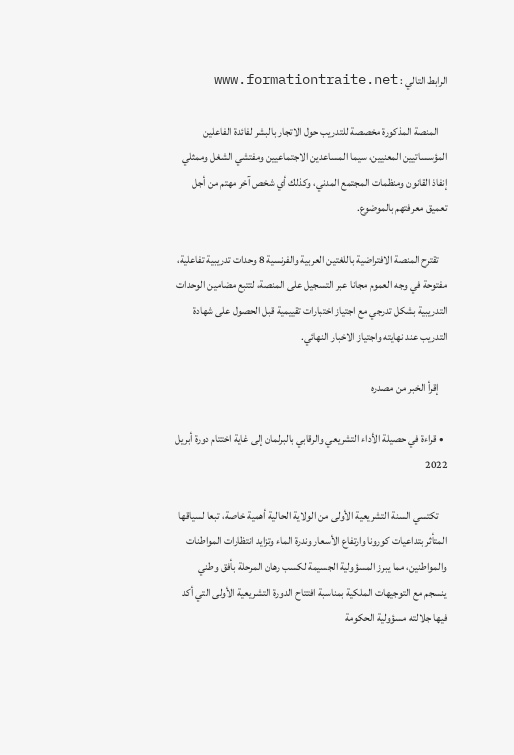الرابط التالي : www.formationtraite.net

    المنصة المذكورة مخصصة للتدريب حول الاتجار بالبشر لفائدة الفاعلين المؤسساتيين المعنيين، سيما المساعدين الاجتماعيين ومفتشي الشغل وممثلي إنفاذ القانون ومنظمات المجتمع المدني، وكذلك أي شخص آخر مهتم من أجل تعميق معرفتهم بالموضوع.

    تقترح المنصة الافتراضية باللغتين العربية والفرنسية 8 وحدات تدريبية تفاعلية، مفتوحة في وجه العموم مجانا عبر التسجيل على المنصة، لتتبع مضامين الوحدات التدريبية بشكل تدرجي مع اجتياز اختبارات تقييمية قبل الحصول على شهادة التدريب عند نهايته واجتياز الاخبار النهائي.

    إقرأ الخبر من مصدره

  • قراءة في حصيلة الأداء التشريعي والرقابي بالبرلمان إلى غاية اختتام دورة أبريل 2022

    تكتسي السنة التشريعية الأولى من الولاية الحالية أهمية خاصة، تبعا لسياقها المتأثر بتداعيات كورونا وارتفاع الأسعار وندرة الماء وتزايد انتظارات المواطنات والمواطنين، مما يبرز المسؤولية الجسيمة لكسب رهان المرحلة بأفق وطني ينسجم مع التوجيهات الملكية بمناسبة افتتاح الدورة التشريعية الأولى التي أكد فيها جلالته مسؤولية الحكومة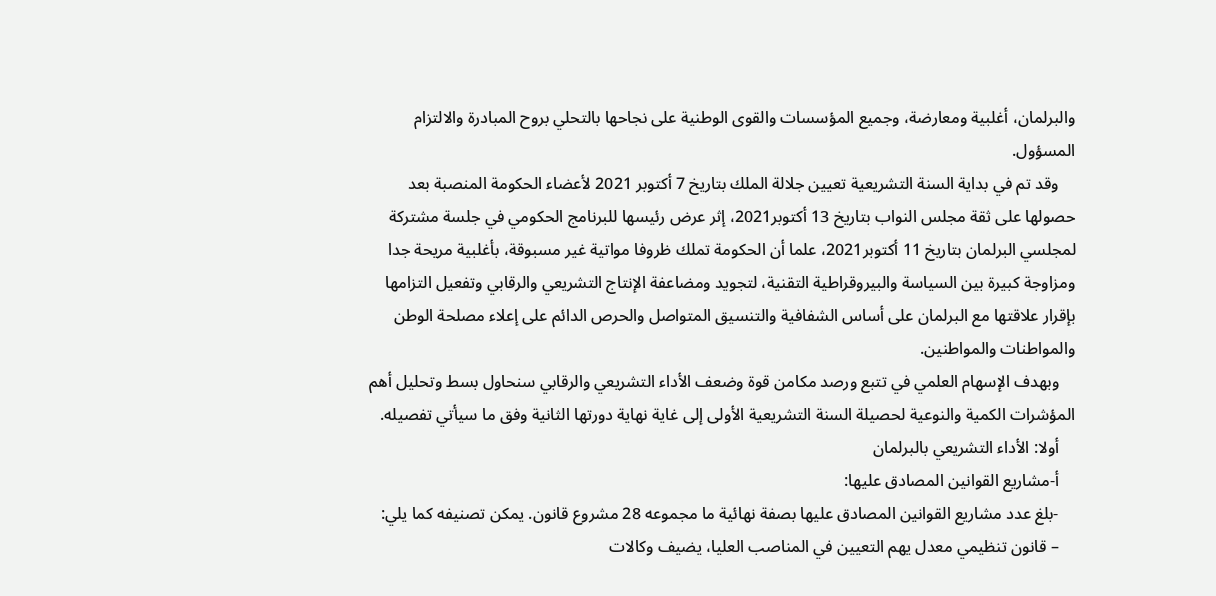والبرلمان، أغلبية ومعارضة، وجميع المؤسسات والقوى الوطنية على نجاحها بالتحلي بروح المبادرة والالتزام المسؤول.
    وقد تم في بداية السنة التشريعية تعيين جلالة الملك بتاريخ 7 أكتوبر 2021 لأعضاء الحكومة المنصبة بعد حصولها على ثقة مجلس النواب بتاريخ 13 أكتوبر2021، إثر عرض رئيسها للبرنامج الحكومي في جلسة مشتركة لمجلسي البرلمان بتاريخ 11 أكتوبر2021، علما أن الحكومة تملك ظروفا مواتية غير مسبوقة، بأغلبية مريحة جدا ومزاوجة كبيرة بين السياسة والبيروقراطية التقنية، لتجويد ومضاعفة الإنتاج التشريعي والرقابي وتفعيل التزامها بإقرار علاقتها مع البرلمان على أساس الشفافية والتنسيق المتواصل والحرص الدائم على إعلاء مصلحة الوطن والمواطنات والمواطنين.
    وبهدف الإسهام العلمي في تتبع ورصد مكامن قوة وضعف الأداء التشريعي والرقابي سنحاول بسط وتحليل أهم المؤشرات الكمية والنوعية لحصيلة السنة التشريعية الأولى إلى غاية نهاية دورتها الثانية وفق ما سيأتي تفصيله.
    أولا: الأداء التشريعي بالبرلمان
    أ-مشاريع القوانين المصادق عليها:
    -بلغ عدد مشاريع القوانين المصادق عليها بصفة نهائية ما مجموعه 28 مشروع قانون. يمكن تصنيفه كما يلي:
    – قانون تنظيمي معدل يهم التعيين في المناصب العليا، يضيف وكالات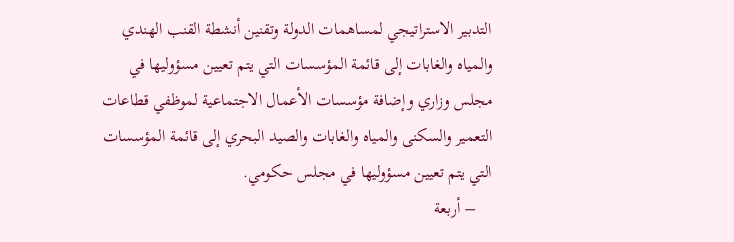التدبير الاستراتيجي لمساهمات الدولة وتقنين أنشطة القنب الهندي والمياه والغابات إلى قائمة المؤسسات التي يتم تعيين مسؤوليها في مجلس وزاري وإضافة مؤسسات الأعمال الاجتماعية لموظفي قطاعات التعمير والسكنى والمياه والغابات والصيد البحري إلى قائمة المؤسسات التي يتم تعيين مسؤوليها في مجلس حكومي.
    – أربعة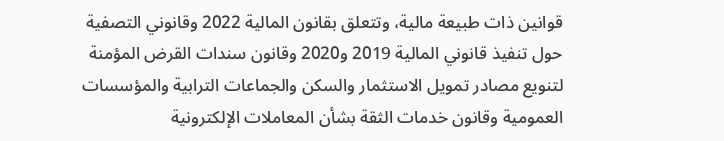قوانين ذات طبيعة مالية، وتتعلق بقانون المالية 2022 وقانوني التصفية حول تنفيذ قانوني المالية 2019 و2020 وقانون سندات القرض المؤمنة لتنويع مصادر تمويل الاستثمار والسكن والجماعات الترابية والمؤسسات العمومية وقانون خدمات الثقة بشأن المعاملات الإلكترونية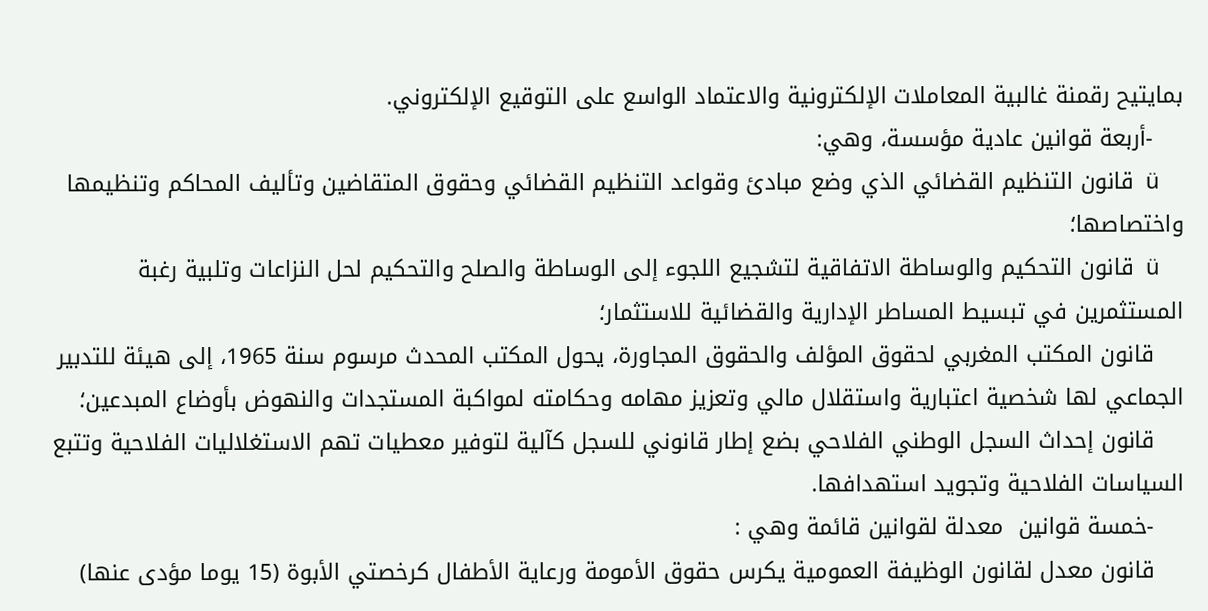بمايتيح رقمنة غالبية المعاملات الإلكترونية والاعتماد الواسع على التوقيع الإلكتروني.
    -أربعة قوانين عادية مؤسسة، وهي:
    ü  قانون التنظيم القضائي الذي وضع مبادئ وقواعد التنظيم القضائي وحقوق المتقاضين وتأليف المحاكم وتنظيمها واختصاصها؛
    ü  قانون التحكيم والوساطة الاتفاقية لتشجيع اللجوء إلى الوساطة والصلح والتحكيم لحل النزاعات وتلبية رغبة المستثمرين في تبسيط المساطر الإدارية والقضائية للاستثمار؛
    قانون المكتب المغربي لحقوق المؤلف والحقوق المجاورة، يحول المكتب المحدث مرسوم سنة 1965، إلى هيئة للتدبير الجماعي لها شخصية اعتبارية واستقلال مالي وتعزيز مهامه وحكامته لمواكبة المستجدات والنهوض بأوضاع المبدعين؛
    قانون إحداث السجل الوطني الفلاحي بضع إطار قانوني للسجل كآلية لتوفير معطيات تهم الاستغلاليات الفلاحية وتتبع السياسات الفلاحية وتجويد استهدافها.
    -خمسة قوانين  معدلة لقوانين قائمة وهي :
    قانون معدل لقانون الوظيفة العمومية يكرس حقوق الأمومة ورعاية الأطفال كرخصتي الأبوة (15 يوما مؤدى عنها)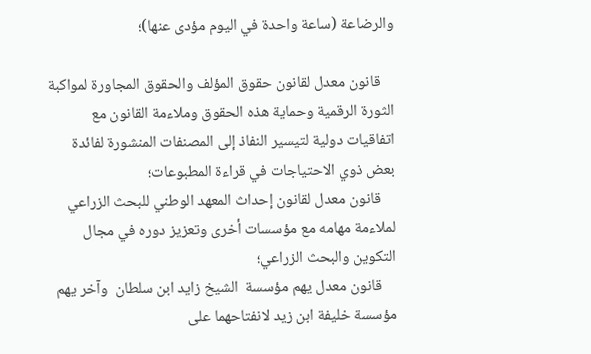والرضاعة (ساعة واحدة في اليوم مؤدى عنها)؛

    قانون معدل لقانون حقوق المؤلف والحقوق المجاورة لمواكبة الثورة الرقمية وحماية هذه الحقوق وملاءمة القانون مع اتفاقيات دولية لتيسير النفاذ إلى المصنفات المنشورة لفائدة بعض ذوي الاحتياجات في قراءة المطبوعات؛
    قانون معدل لقانون إحداث المعهد الوطني للبحث الزراعي لملاءمة مهامه مع مؤسسات أخرى وتعزيز دوره في مجال التكوين والبحث الزراعي؛
    قانون معدل يهم مؤسسة  الشيخ زايد ابن سلطان  وآخر يهم مؤسسة خليفة ابن زيد لانفتاحهما على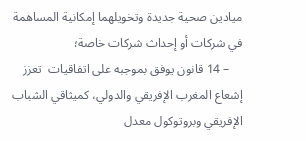ميادين صحية جديدة وتخويلهما إمكانية المساهمة في شركات أو إحداث شركات خاصة؛
    – 14 قانون يوفق بموجبه على اتفاقيات  تعزز إشعاع المغرب الإفريقي والدولي، كميثاقي الشباب الإفريقي وبروتوكول معدل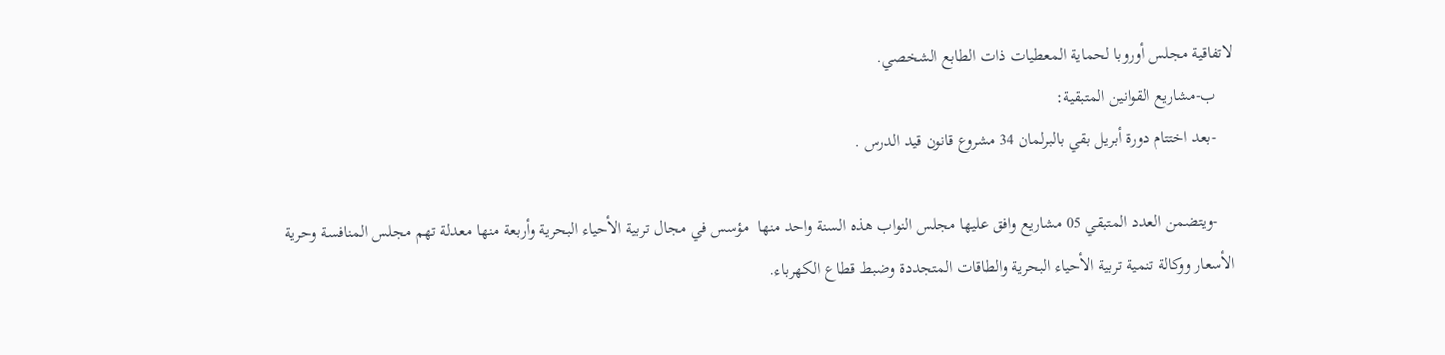لاتفاقية مجلس أوروبا لحماية المعطيات ذات الطابع الشخصي.
    ب-مشاريع القوانين المتبقية:
    -بعد اختتام دورة أبريل بقي بالبرلمان 34 مشروع قانون قيد الدرس .

    -ويتضمن العدد المتبقي 05 مشاريع وافق عليها مجلس النواب هذه السنة واحد منها  مؤسس في مجال تربية الأحياء البحرية وأربعة منها معدلة تهم مجلس المنافسة وحرية الأسعار ووكالة تنمية تربية الأحياء البحرية والطاقات المتجددة وضبط قطاع الكهرباء.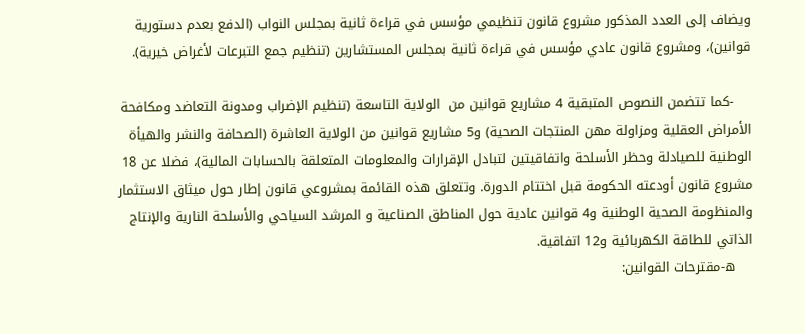ويضاف إلى العدد المذكور مشروع قانون تنظيمي مؤسس في قراءة ثانية بمجلس النواب (الدفع بعدم دستورية قوانين)، ومشروع قانون عادي مؤسس في قراءة ثانية بمجلس المستشارين (تنظيم جمع التبرعات لأغراض خيرية).

    -كما تتضمن النصوص المتبقية 4 مشاريع قوانين من  الولاية التاسعة (تنظيم الإضراب ومدونة التعاضد ومكافحة الأمراض العقلية ومزاولة مهن المنتجات الصحية) و5 مشاريع قوانين من الولاية العاشرة (الصحافة والنشر والهيأة الوطنية للصيادلة وحظر الأسلحة واتفاقيتين لتبادل الإقرارات والمعلومات المتعلقة بالحسابات المالية)، فضلا عن 18 مشروع قانون أودعته الحكومة قبل اختتام الدورة. وتتعلق هذه القائمة بمشروعي قانون إطار حول ميثاق الاستثمار والمنظومة الصحية الوطنية و4 قوانين عادية حول المناطق الصناعية و المرشد السياحي والأسلحة النارية والإنتاج الذاتي للطاقة الكهربائية و12 اتفاقية.
    ه-مقترحات القوانين: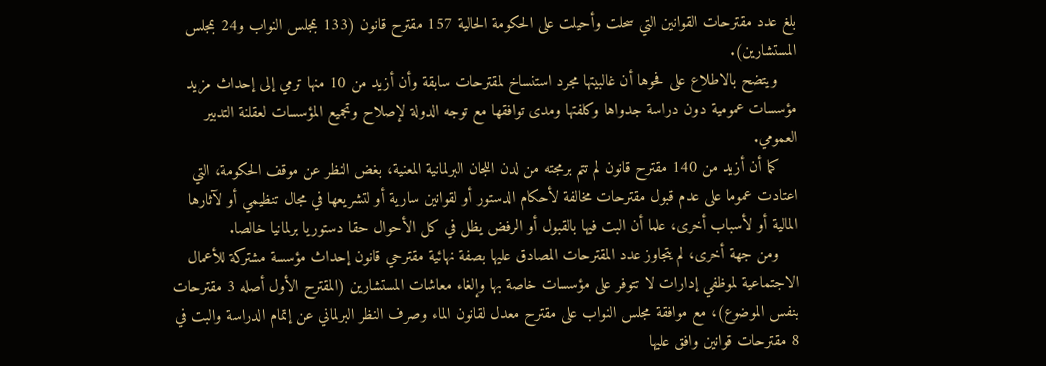بلغ عدد مقترحات القوانين التي سحلت وأحيلت على الحكومة الحالية 157 مقترح قانون (133 بمجلس النواب و24 بمجلس المستشارين).
    ويتضح بالاطلاع على فحوها أن غالبيتها مجرد استنساخ لمقترحات سابقة وأن أزيد من 10 منها ترمي إلى إحداث مزيد مؤسسات عمومية دون دراسة جدواها وكلفتها ومدى توافقها مع توجه الدولة لإصلاح وتجميع المؤسسات لعقلنة التدبير العمومي.
    كما أن أزيد من 140 مقترح قانون لم تتم برمجته من لدن اللجان البرلمانية المعنية، بغض النظر عن موقف الحكومة، التي اعتادت عموما على عدم قبول مقترحات مخالفة لأحكام الدستور أو لقوانين سارية أو لتشريعها في مجال تنظيمي أو لآثارها المالية أو لأسباب أخرى، علما أن البت فيها بالقبول أو الرفض يظل في كل الأحوال حقا دستوريا برلمانيا خالصا.
    ومن جهة أخرى، لم يتجاوز عدد المقترحات المصادق عليها بصفة نهائية مقترحي قانون إحداث مؤسسة مشتركة للأعمال الاجتماعية لموظفي إدارات لا تتوفر على مؤسسات خاصة بها وإلغاء معاشات المستشارين (المقترح الأول أصله 3 مقترحات بنفس الموضوع)، مع موافقة مجلس النواب على مقترح معدل لقانون الماء وصرف النظر البرلماني عن إتمام الدراسة والبت في 8 مقترحات قوانين وافق عليها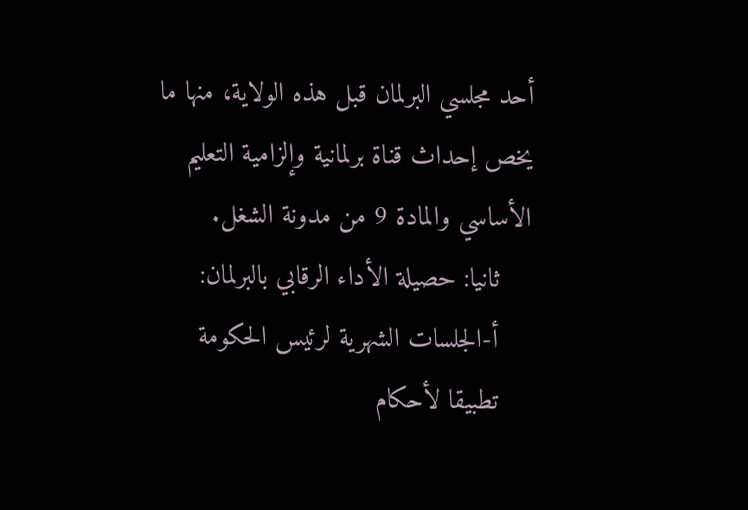أحد مجلسي البرلمان قبل هذه الولاية، منها ما يخص إحداث قناة برلمانية وإلزامية التعليم الأساسي والمادة 9 من مدونة الشغل.
    ثانيا: حصيلة الأداء الرقابي بالبرلمان:
    أ-الجلسات الشهرية لرئيس الحكومة
    تطبيقا لأحكام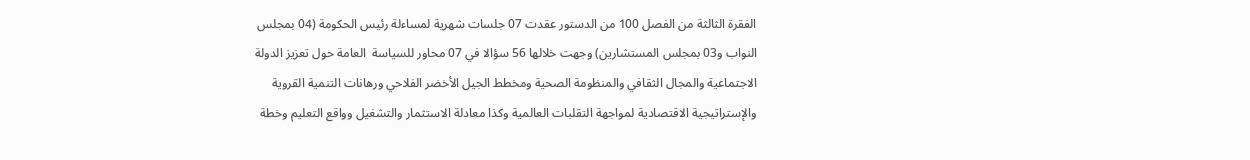الفقرة الثالثة من الفصل 100 من الدستور عقدت 07 جلسات شهرية لمساءلة رئيس الحكومة (04 بمجلس النواب و03 بمجلس المستشارين) وجهت خلالها 56 سؤالا في 07 محاور للسياسة  العامة حول تعزيز الدولة الاجتماعية والمجال الثقافي والمنظومة الصحية ومخطط الجيل الأخضر الفلاحي ورهانات التنمية القروية والإستراتيجية الاقتصادية لمواجهة التقلبات العالمية وكذا معادلة الاستثمار والتشغيل وواقع التعليم وخطة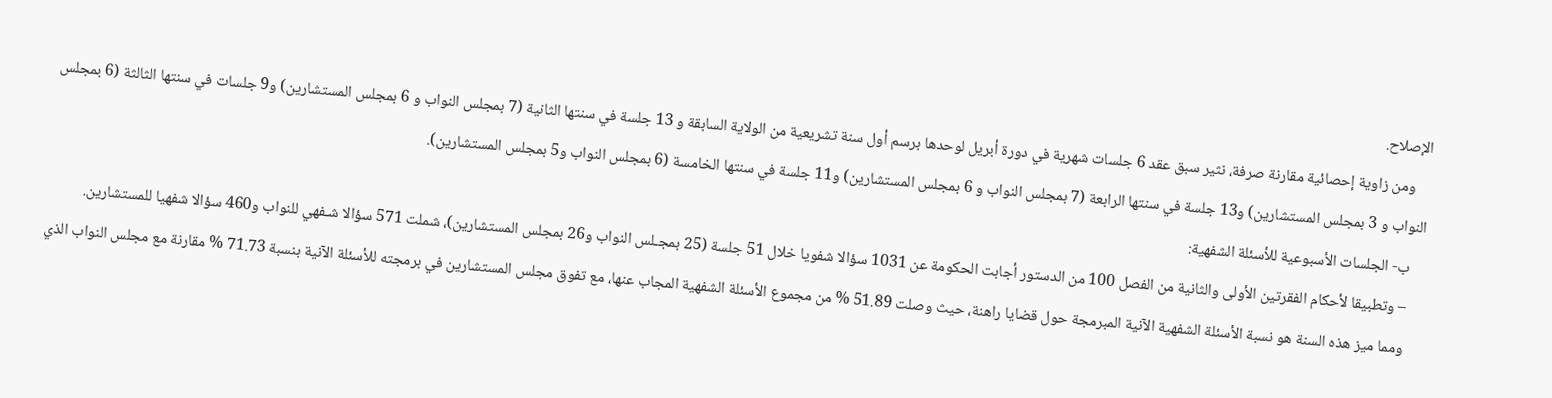الإصلاح.
    ومن زاوية إحصائية مقارنة صرفة، نثير سبق عقد 6 جلسات شهرية في دورة أبريل لوحدها برسم أول سنة تشريعية من الولاية السابقة و 13 جلسة في سنتها الثانية (7 بمجلس النواب و 6 بمجلس المستشارين) و9 جلسات في سنتها الثالثة (6 بمجلس النواب و 3 بمجلس المستشارين) و13 جلسة في سنتها الرابعة (7 بمجلس النواب و 6 بمجلس المستشارين) و11 جلسة في سنتها الخامسة (6 بمجلس النواب و5 بمجلس المستشارين).
    ب- الجلسات الأسبوعية للأسئلة الشفهية:
    – وتطبيقا لأحكام الفقرتين الأولى والثانية من الفصل 100 من الدستور أجابت الحكومة عن 1031 سؤالا شفويا خلال 51 جلسة (25 بمجـلس النواب و26 بمجلس المستشارين)، شملت 571 سؤالا شـفهي للنواب و460 سؤالا شفهيا للمستشارين.
    ومما ميز هذه السنة هو نسبة الأسئلة الشفهية الآنية المبرمجة حول قضايا راهنة، حيث وصلت 51.89 % من مجموع الأسئلة الشفهية المجاب عنها، مع تفوق مجلس المستشارين في برمجته للأسئلة الآنية بنسبة 71.73 % مقارنة مع مجلس النواب الذي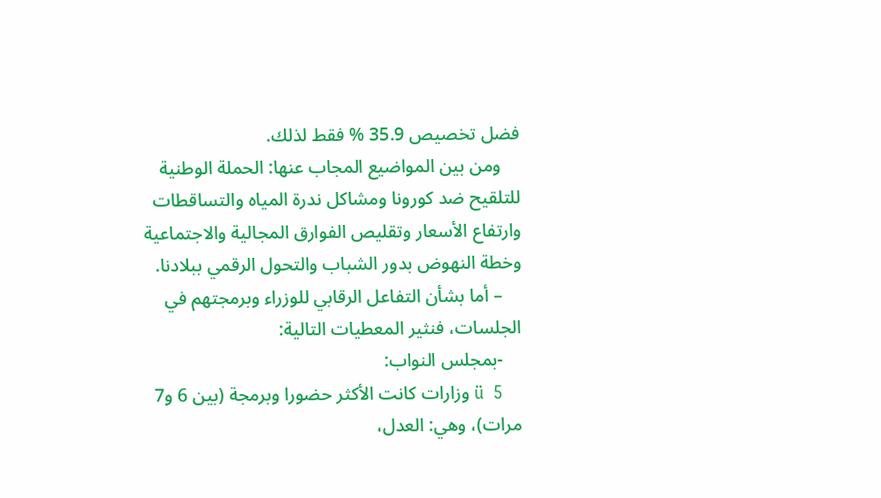فضل تخصيص 35.9 % فقط لذلك.
    ومن بين المواضيع المجاب عنها: الحملة الوطنية للتلقيح ضد كورونا ومشاكل ندرة المياه والتساقطات وارتفاع الأسعار وتقليص الفوارق المجالية والاجتماعية وخطة النهوض بدور الشباب والتحول الرقمي ببلادنا.
    – أما بشأن التفاعل الرقابي للوزراء وبرمجتهم في الجلسات، فنثير المعطيات التالية:
    -بمجلس النواب:
    ü  5 وزارات كانت الأكثر حضورا وبرمجة (بين 6 و7 مرات)، وهي: العدل،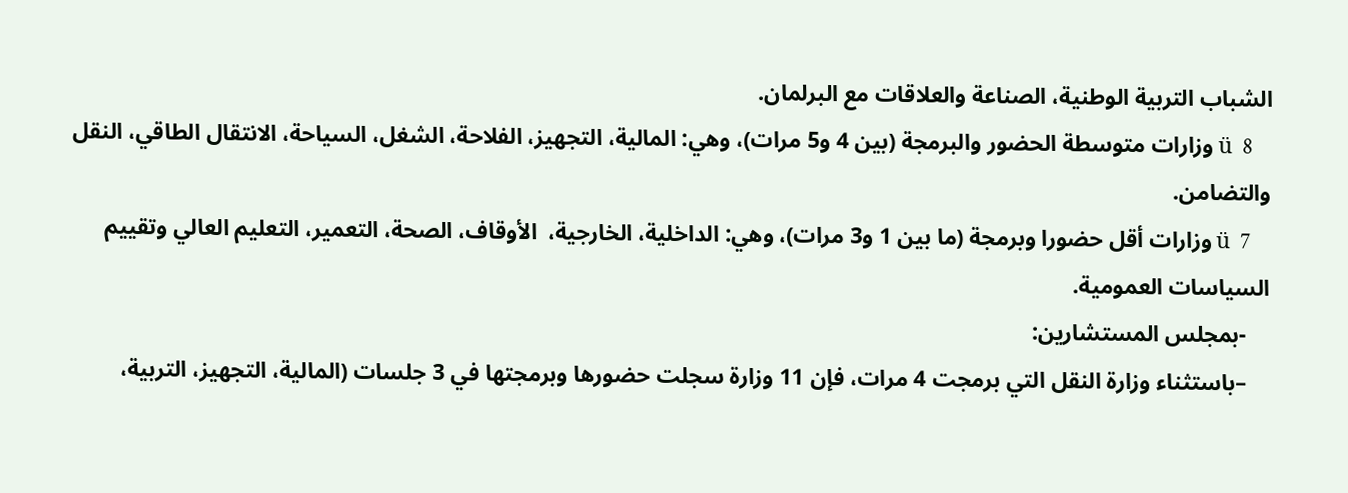الشباب التربية الوطنية، الصناعة والعلاقات مع البرلمان.
    ü  8 وزارات متوسطة الحضور والبرمجة (بين 4 و5 مرات)، وهي: المالية، التجهيز، الفلاحة، الشغل، السياحة، الانتقال الطاقي، النقل والتضامن.
    ü  7 وزارات أقل حضورا وبرمجة (ما بين 1 و3 مرات)، وهي: الداخلية، الخارجية،  الأوقاف، الصحة، التعمير، التعليم العالي وتقييم السياسات العمومية.
    -بمجلس المستشارين:
    –باستثناء وزارة النقل التي برمجت 4 مرات، فإن 11 وزارة سجلت حضورها وبرمجتها في 3 جلسات (المالية، التجهيز، التربية،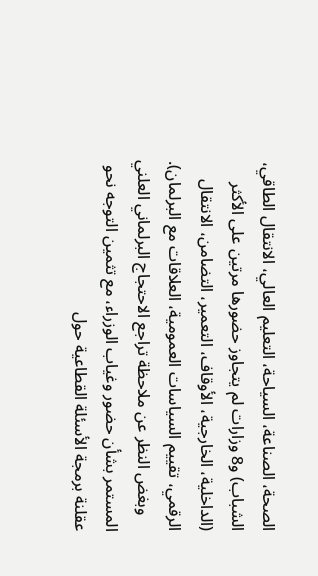الصحة، الصناعة، السياحة، التعليم العالي، الانتقال الطاقي، الشباب) و8 وزارات لم يتجاوز حضورها مرتين على الأكثر (الداخلية، الخارجية، الأوقاف، التعمير، التضامن، الانتقال الرقمي، تقييم السياسات العمومية، العلاقات مع البرلمان).
    وبغض النظر عن ملاحظة تراجع الاحتجاج البرلماني العلني المستمر بشأن حضور وغياب الوزراء، مع تثمين التوجه نحو عقلنة برمجة الأسئلة القطاعية حول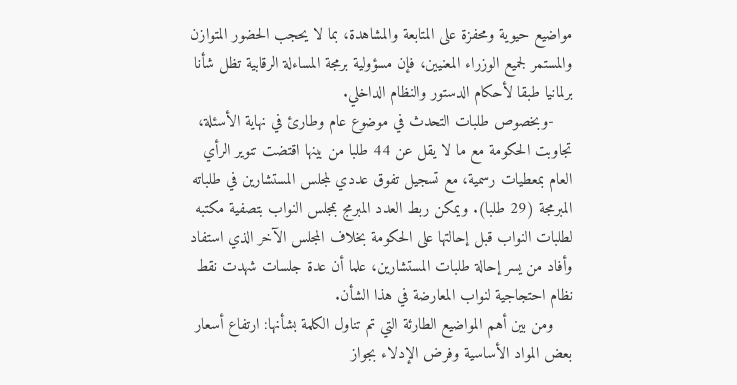مواضيع حيوية ومحفزة على المتابعة والمشاهدة، بما لا يحجب الحضور المتوازن والمستمر لجميع الوزراء المعنيين، فإن مسؤولية برمجة المساءلة الرقابية تظل شأنا برلمانيا طبقا لأحكام الدستور والنظام الداخلي.
    -وبخصوص طلبات التحدث في موضوع عام وطارئ في نهاية الأسئلة، تجاوبت الحكومة مع ما لا يقل عن 44 طلبا من بينها اقتضت تنوير الرأي العام بمعطيات رسمية، مع تسجيل تفوق عددي لمجلس المستشارين في طلباته المبرمجة (29 طلبا). ويمكن ربط العدد المبرمج بمجلس النواب بتصفية مكتبه لطلبات النواب قبل إحالتها على الحكومة بخلاف المجلس الآخر الذي استفاد وأفاد من يسر إحالة طلبات المستشارين، علما أن عدة جلسات شهدت نقط نظام احتجاجية لنواب المعارضة في هذا الشأن.
    ومن بين أهم المواضيع الطارئة التي تم تناول الكلمة بشأنها: ارتفاع أسعار بعض المواد الأساسية وفرض الإدلاء بجواز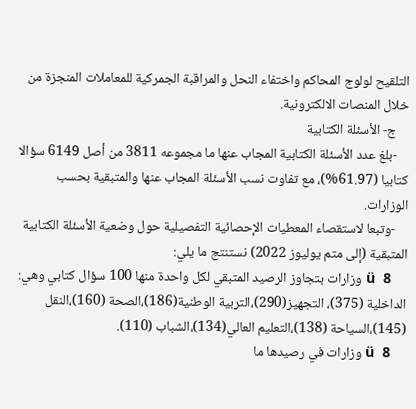التلقيح لولوج المحاكم واختفاء النحل والمراقبة الجمركية للمعاملات المنجزة من خلال المنصات الالكترونية.
    ج- الأسئلة الكتابية
    -بلغ عدد الأسئلة الكتابية المجاب عنها ما مجموعه 3811 من أصل 6149 سؤالا كتابيا (61.97%)، مع تفاوت نسب الأسئلة المجاب عنها والمتبقية بحسب الوزارات.
    -وتبعا لاستقصاء المعطيات الإحصائية التفصيلية حول وضعية الأسئلة الكتابية المتبقية (إلى متم يوليوز 2022) نستنتج ما يلي:
    ü  8 وزارات بتجاوز الرصيد المتبقي لكل واحدة منها 100 سؤال كتابي وهي: الداخلية (375)، التجهيز(290)،التربية الوطنية(186)،الصحة (160)،النقل (145)،السياحة (138)،التعليم العالي(134)،الشباب (110).
    ü  8 وزارات في رصيدها ما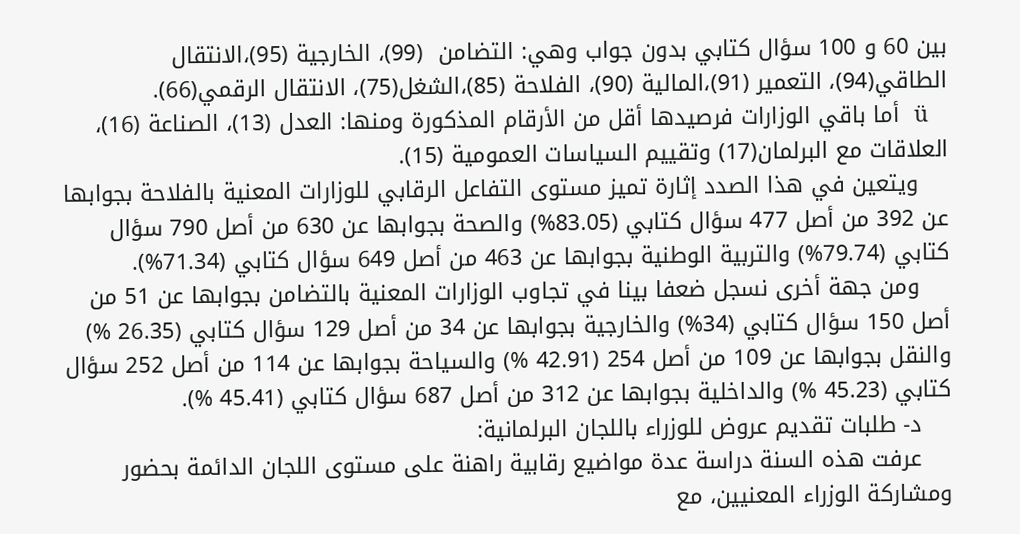بين 60 و 100 سؤال كتابي بدون جواب وهي: التضامن  (99)، الخارجية (95)،الانتقال الطاقي(94)، التعمير (91)،المالية (90)، الفلاحة (85)،الشغل(75)، الانتقال الرقمي(66).
    ü   أما باقي الوزارات فرصيدها أقل من الأرقام المذكورة ومنها: العدل (13)، الصناعة (16)، العلاقات مع البرلمان(17) وتقييم السياسات العمومية (15).
    ويتعين في هذا الصدد إثارة تميز مستوى التفاعل الرقابي للوزارات المعنية بالفلاحة بجوابها عن 392 من أصل 477 سؤال كتابي (83.05%) والصحة بجوابها عن 630 من أصل 790 سؤال كتابي (79.74%) والتربية الوطنية بجوابها عن 463 من أصل 649 سؤال كتابي (71.34%).
    ومن جهة أخرى نسجل ضعفا بينا في تجاوب الوزارات المعنية بالتضامن بجوابها عن 51 من أصل 150 سؤال كتابي (34%) والخارجية بجوابها عن 34 من أصل 129 سؤال كتابي (26.35 %) والنقل بجوابها عن 109 من أصل 254 (42.91 %) والسياحة بجوابها عن 114 من أصل 252 سؤال كتابي (45.23 %) والداخلية بجوابها عن 312 من أصل 687 سؤال كتابي (45.41 %).
    د- طلبات تقديم عروض للوزراء باللجان البرلمانية:
    عرفت هذه السنة دراسة عدة مواضيع رقابية راهنة على مستوى اللجان الدائمة بحضور ومشاركة الوزراء المعنيين، مع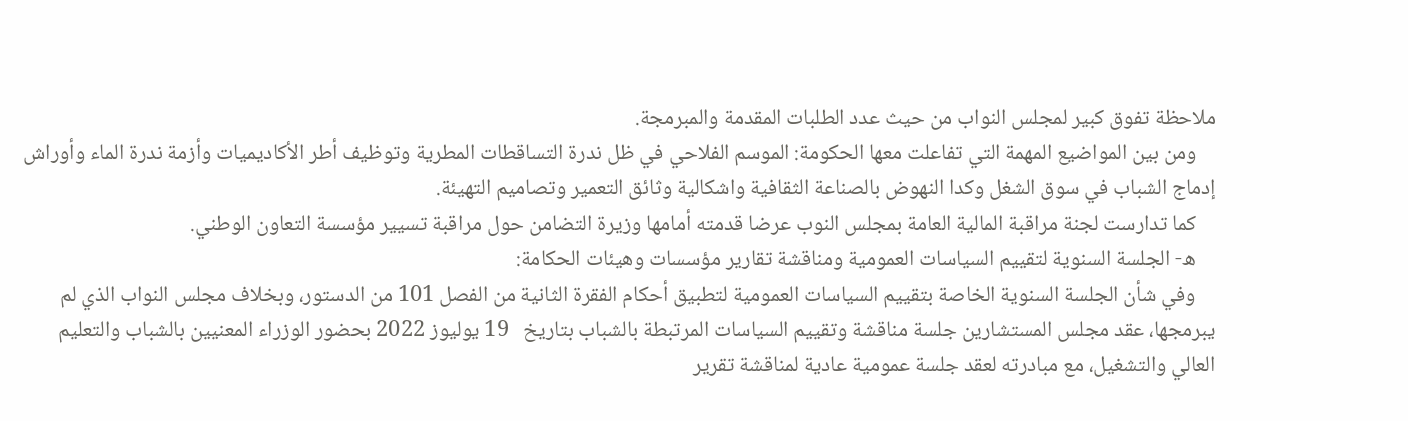ملاحظة تفوق كبير لمجلس النواب من حيث عدد الطلبات المقدمة والمبرمجة.
    ومن بين المواضيع المهمة التي تفاعلت معها الحكومة: الموسم الفلاحي في ظل ندرة التساقطات المطرية وتوظيف أطر الأكاديميات وأزمة ندرة الماء وأوراش إدماج الشباب في سوق الشغل وكدا النهوض بالصناعة الثقافية واشكالية وثائق التعمير وتصاميم التهيئة.
    كما تدارست لجنة مراقبة المالية العامة بمجلس النوب عرضا قدمته أمامها وزيرة التضامن حول مراقبة تسيير مؤسسة التعاون الوطني.
    ه- الجلسة السنوية لتقييم السياسات العمومية ومناقشة تقارير مؤسسات وهيئات الحكامة:
    وفي شأن الجلسة السنوية الخاصة بتقييم السياسات العمومية لتطبيق أحكام الفقرة الثانية من الفصل 101 من الدستور، وبخلاف مجلس النواب الذي لم يبرمجها، عقد مجلس المستشارين جلسة مناقشة وتقييم السياسات المرتبطة بالشباب بتاريخ   19 يوليوز 2022 بحضور الوزراء المعنيين بالشباب والتعليم العالي والتشغيل، مع مبادرته لعقد جلسة عمومية عادية لمناقشة تقرير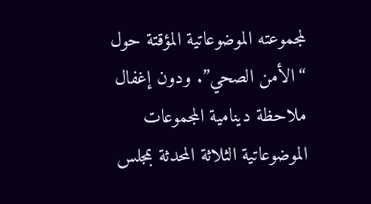لمجموعته الموضوعاتية المؤقتة حول “الأمن الصحي”. ودون إغفال ملاحظة دينامية المجموعات الموضوعاتية الثلاثة المحدثة بمجلس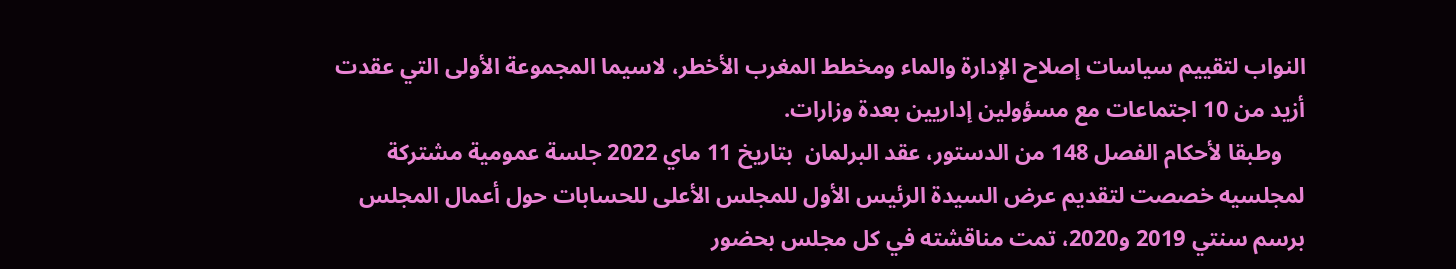النواب لتقييم سياسات إصلاح الإدارة والماء ومخطط المغرب الأخطر، لاسيما المجموعة الأولى التي عقدت أزيد من 10 اجتماعات مع مسؤولين إداريين بعدة وزارات.
    وطبقا لأحكام الفصل 148 من الدستور، عقد البرلمان  بتاريخ 11 ماي 2022 جلسة عمومية مشتركة لمجلسيه خصصت لتقديم عرض السيدة الرئيس الأول للمجلس الأعلى للحسابات حول أعمال المجلس برسم سنتي 2019 و2020، تمت مناقشته في كل مجلس بحضور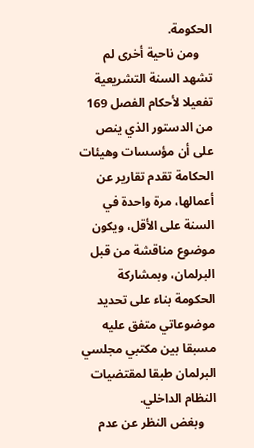الحكومة.
    ومن ناحية أخرى لم تشهد السنة التشريعية تفعيلا لأحكام الفصل 169 من الدستور الذي ينص على أن مؤسسات وهيئات الحكامة تقدم تقارير عن أعمالها، مرة واحدة في السنة على الأقل، ويكون موضوع مناقشة من قبل البرلمان، وبمشاركة الحكومة بناء على تحديد موضوعاتي متفق عليه مسبقا بين مكتبي مجلسي البرلمان طبقا لمقتضيات النظام الداخلي.
    وبغض النظر عن عدم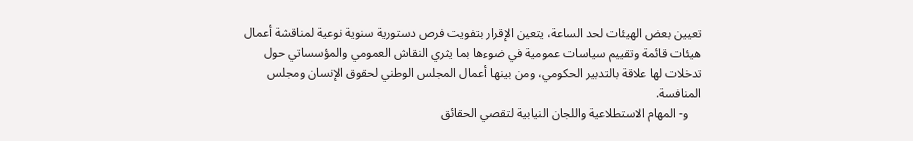تعيين بعض الهيئات لحد الساعة، يتعين الإقرار بتفويت فرص دستورية سنوية نوعية لمناقشة أعمال هيئات قائمة وتقييم سياسات عمومية في ضوءها بما يثري النقاش العمومي والمؤسساتي حول تدخلات لها علاقة بالتدبير الحكومي، ومن بينها أعمال المجلس الوطني لحقوق الإنسان ومجلس المنافسة.
    و- المهام الاستطلاعية واللجان النيابية لتقصي الحقائق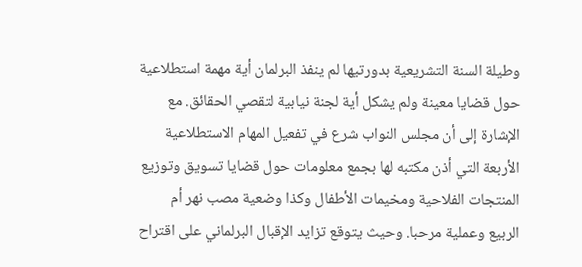وطيلة السنة التشريعية بدورتيها لم ينفذ البرلمان أية مهمة استطلاعية حول قضايا معينة ولم يشكل أية لجنة نيابية لتقصي الحقائق. مع الإشارة إلى أن مجلس النواب شرع في تفعيل المهام الاستطلاعية الأربعة التي أذن مكتبه لها بجمع معلومات حول قضايا تسويق وتوزيع المنتجات الفلاحية ومخيمات الأطفال وكذا وضعية مصب نهر أم الربيع وعملية مرحبا. وحيث يتوقع تزايد الإقبال البرلماني على اقتراح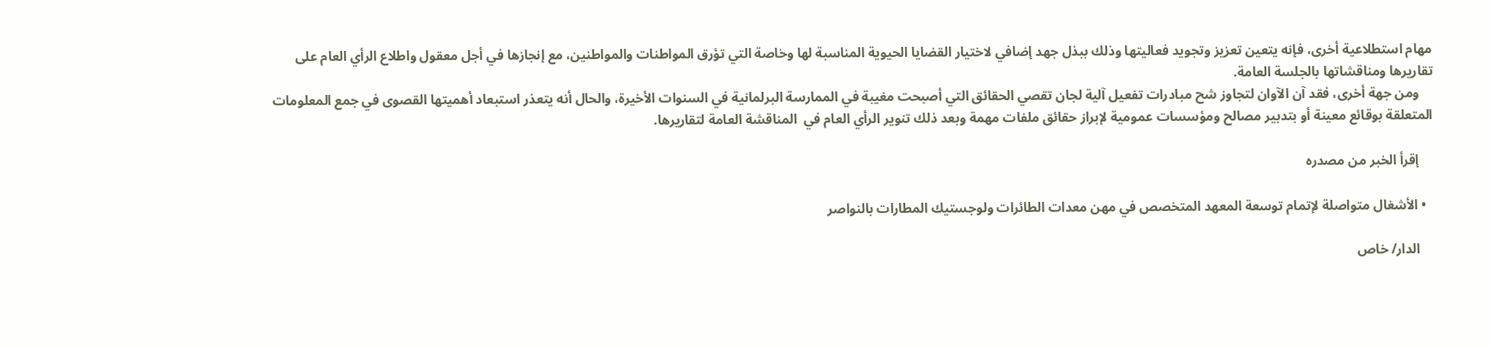مهام استطلاعية أخرى، فإنه يتعين تعزيز وتجويد فعاليتها وذلك ببذل جهد إضافي لاختيار القضايا الحيوية المناسبة لها وخاصة التي تؤرق المواطنات والمواطنين، مع إنجازها في أجل معقول واطلاع الرأي العام على تقاريرها ومناقشاتها بالجلسة العامة.
    ومن جهة أخرى، فقد آن الآوان لتجاوز شح مبادرات تفعيل آلية لجان تقصي الحقائق التي أصبحت مغيبة في الممارسة البرلمانية في السنوات الأخيرة، والحال أنه يتعذر استبعاد أهميتها القصوى في جمع المعلومات المتعلقة بوقائع معينة أو بتدبير مصالح ومؤسسات عمومية لإبراز حقائق ملفات مهمة وبعد ذلك تنوير الرأي العام في  المناقشة العامة لتقاريرها.

    إقرأ الخبر من مصدره

  • الأشغال متواصلة لإتمام توسعة المعهد المتخصص في مهن معدات الطائرات ولوجستيك المطارات بالنواصر

    الدار/ خاص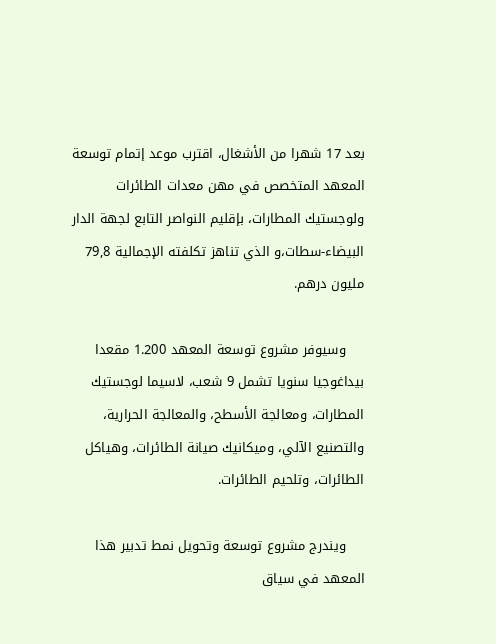بعد 17 شهرا من الأشغال، اقترب موعد إتمام توسعة المعهد المتخصص في مهن معدات الطائرات ولوجستيك المطارات، بإقليم النواصر التابع لجهة الدار البيضاء-سطات،و الذي تناهز تكلفته الإجمالية 79,8 مليون درهم.

    وسيوفر مشروع توسعة المعهد 1.200 مقعدا بيداغوجيا سنويا تشمل 9 شعب، لاسيما لوجستيك المطارات، ومعالجة الأسطح، والمعالجة الحرارية، والتصنيع الآلي، وميكانيك صيانة الطائرات، وهياكل الطائرات، وتلحيم الطائرات.

    ويندرج مشروع توسعة وتحويل نمط تدبير هذا المعهد في سياق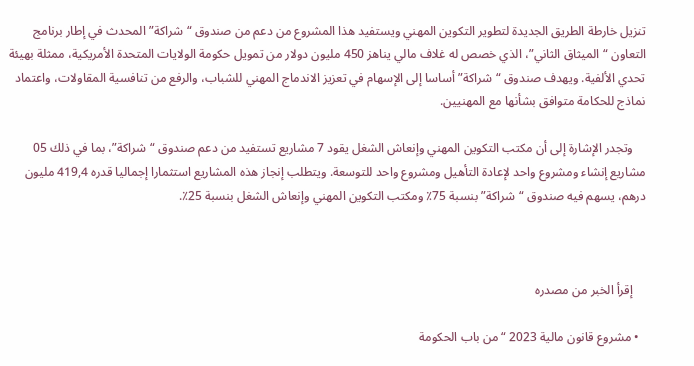تنزيل خارطة الطريق الجديدة لتطوير التكوين المهني ويستفيد هذا المشروع من دعم من صندوق “شراكة” المحدث في إطار برنامج التعاون “الميثاق الثاني”، الذي خصص له غلاف مالي يناهز 450 مليون دولار من تمويل حكومة الولايات المتحدة الأمريكية، ممثلة بهيئة تحدي الألفية. ويهدف صندوق “شراكة” أساسا إلى الإسهام في تعزيز الاندماج المهني للشباب، والرفع من تنافسية المقاولات، واعتماد نماذج للحكامة متوافق بشأنها مع المهنيين.

    وتجدر الإشارة إلى أن مكتب التكوين المهني وإنعاش الشغل يقود 7 مشاريع تستفيد من دعم صندوق “شراكة”، بما في ذلك 05 مشاريع إنشاء ومشروع واحد لإعادة التأهيل ومشروع واحد للتوسعة. ويتطلب إنجاز هذه المشاريع استثمارا إجماليا قدره 419,4 مليون درهم، يسهم فيه صندوق “شراكة” بنسبة 75٪ ومكتب التكوين المهني وإنعاش الشغل بنسبة 25٪.



    إقرأ الخبر من مصدره

  • مشروع قانون مالية 2023 “من باب الحكومة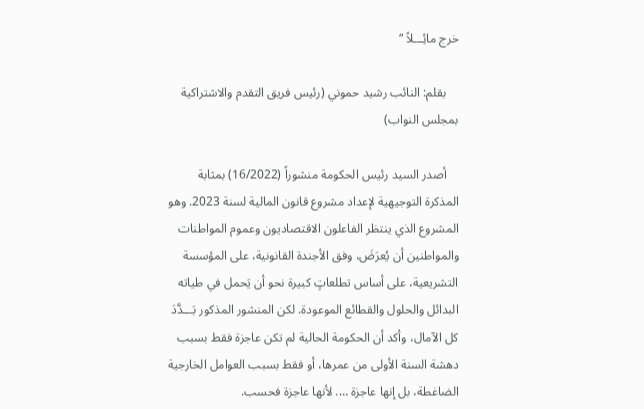خرج مائِـــلاً “

    بقلم: النائب رشيد حموني (رئيس فريق التقدم والاشتراكية بمجلس النواب)

    أصدر السيد رئيس الحكومة منشوراً (16/2022) بمثابة المذكرة التوجيهية لإعداد مشروع قانون المالية لسنة 2023. وهو المشروع الذي ينتظر الفاعلون الاقتصاديون وعموم المواطنات والمواطنين أن يُعرَضَ، وفق الأجندة القانونية، على المؤسسة التشريعية، على أساس تطلعاتٍ كبيرة نحو أن يَحمل في طياته البدائل والحلول والقطائع الموعودة. لكن المنشور المذكور بَـــدَّدَ كل الآمال، وأكد أن الحكومة الحالية لم تكن عاجزة فقط بسبب دهشة السنة الأولى من عمرها، أو فقط بسبب العوامل الخارجية الضاغطة، بل إنها عاجزة …. لأنها عاجزة فحسب.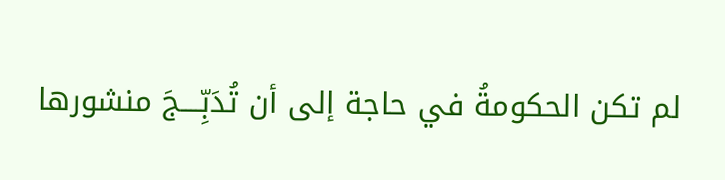لم تكن الحكومةُ في حاجة إلى أن تُدَبِّــــجَ منشورها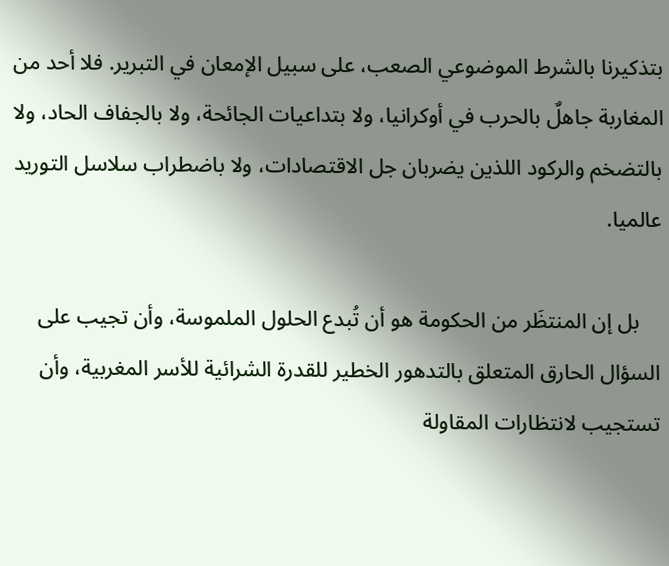بتذكيرنا بالشرط الموضوعي الصعب، على سبيل الإمعان في التبرير. فلا أحد من المغاربة جاهلٌ بالحرب في أوكرانيا، ولا بتداعيات الجائحة، ولا بالجفاف الحاد، ولا بالتضخم والركود اللذين يضربان جل الاقتصادات، ولا باضطراب سلاسل التوريد عالميا.

    بل إن المنتظَر من الحكومة هو أن تُبدع الحلول الملموسة، وأن تجيب على السؤال الحارق المتعلق بالتدهور الخطير للقدرة الشرائية للأسر المغربية، وأن تستجيب لانتظارات المقاولة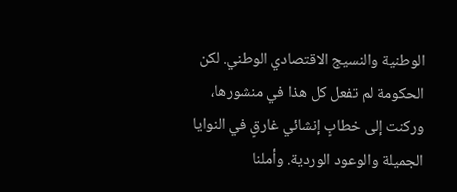الوطنية والنسيج الاقتصادي الوطني. لكن الحكومة لم تفعل كل هذا في منشورها، وركنت إلى خطابٍ إنشائي غارقٍ في النوايا الجميلة والوعود الوردية. وأملنا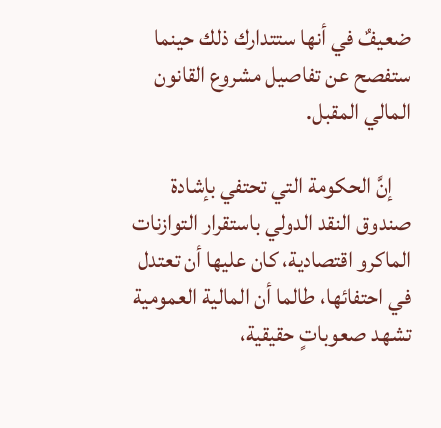ضعيفٌ في أنها ستتدارك ذلك حينما ستفصح عن تفاصيل مشروع القانون المالي المقبل.

    إنَّ الحكومة التي تحتفي بإشادة صندوق النقد الدولي باستقرار التوازنات الماكرو اقتصادية، كان عليها أن تعتدل في احتفائها، طالما أن المالية العمومية تشهد صعوباتٍ حقيقية،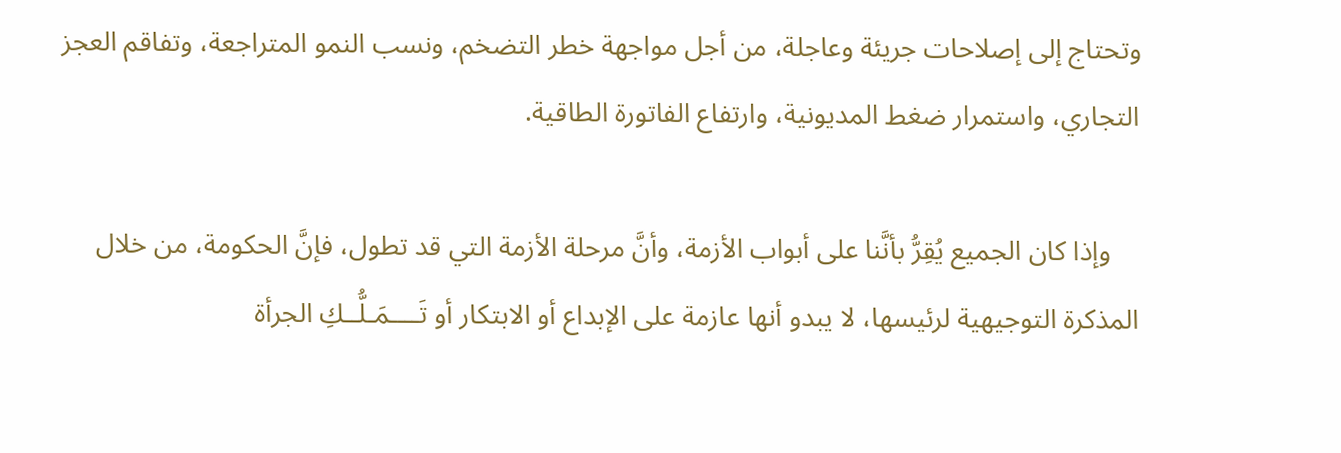وتحتاج إلى إصلاحات جريئة وعاجلة، من أجل مواجهة خطر التضخم، ونسب النمو المتراجعة، وتفاقم العجز التجاري، واستمرار ضغط المديونية، وارتفاع الفاتورة الطاقية.

    وإذا كان الجميع يُقِرُّ بأنَّنا على أبواب الأزمة، وأنَّ مرحلة الأزمة التي قد تطول، فإنَّ الحكومة، من خلال المذكرة التوجيهية لرئيسها، لا يبدو أنها عازمة على الإبداع أو الابتكار أو تَــــمَـلُّــكِ الجرأة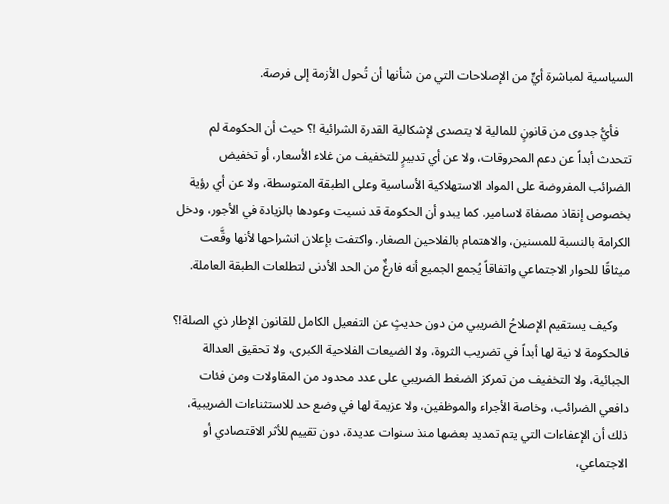السياسية لمباشرة أيٍّ من الإصلاحات التي من شأنها أن تُحول الأزمة إلى فرصة.

    فأيُّ جدوى من قانونٍ للمالية لا يتصدى لإشكالية القدرة الشرائية !؟ حيث أن الحكومة لم تتحدث أبداً عن دعم المحروقات، ولا عن أي تدبيرٍ للتخفيف من غلاء الأسعار، أو تخفيض الضرائب المفروضة على المواد الاستهلاكية الأساسية وعلى الطبقة المتوسطة، ولا عن أي رؤية بخصوص إنقاذ مصفاة لاسامير. كما يبدو أن الحكومة قد نسيت وعودها بالزيادة في الأجور، ودخل الكرامة بالنسبة للمسنين، والاهتمام بالفلاحين الصغار. واكتفت بإعلان انشراحها لأنها وقَّعت ميثاقًا للحوار الاجتماعي واتفاقاً يُجمع الجميع أنه فارغٌ من الحد الأدنى لتطلعات الطبقة العاملة.

    وكيف يستقيم الإصلاحُ الضريبي من دون حديثٍ عن التفعيل الكامل للقانون الإطار ذي الصلة!؟ فالحكومة لا نية لها أبداً في تضريب الثروة، ولا الضيعات الفلاحية الكبرى، ولا تحقيق العدالة الجبائية، ولا التخفيف من تمركز الضغط الضريبي على عدد محدود من المقاولات ومن فئات دافعي الضرائب، وخاصة الأجراء والموظفين، ولا عزيمة لها في وضع حد للاستثناءات الضريبية، ذلك أن الإعفاءات التي يتم تمديد بعضها منذ سنوات عديدة، دون تقييم للأثر الاقتصادي أو الاجتماعي،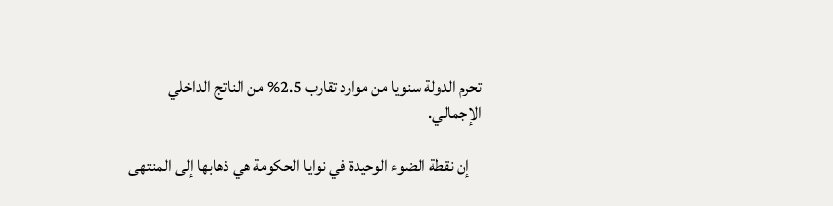تحرم الدولة سنويا من موارد تقارب 2.5% من الناتج الداخلي الإجمالي.

    إن نقطة الضوء الوحيدة في نوايا الحكومة هي ذهابها إلى المنتهى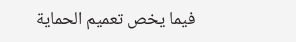فيما يخص تعميم الحماية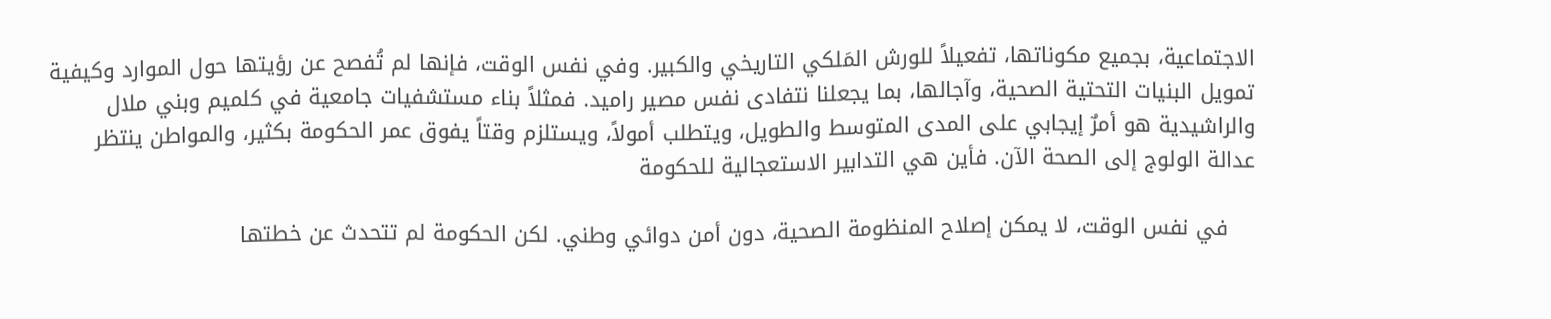الاجتماعية، بجميع مكوناتها، تفعيلاً للورش المَلكي التاريخي والكبير. وفي نفس الوقت، فإنها لم تُفصح عن رؤيتها حول الموارد وكيفية تمويل البنيات التحتية الصحية، وآجالها، بما يجعلنا نتفادى نفس مصير راميد. فمثلاً بناء مستشفيات جامعية في كلميم وبني ملال والراشيدية هو أمرٌ إيجابي على المدى المتوسط والطويل، ويتطلب أمولاً، ويستلزم وقتاً يفوق عمر الحكومة بكثير، والمواطن ينتظر عدالة الولوج إلى الصحة الآن. فأين هي التدابير الاستعجالية للحكومة

    في نفس الوقت، لا يمكن إصلاح المنظومة الصحية، دون أمن دوائي وطني. لكن الحكومة لم تتحدث عن خطتها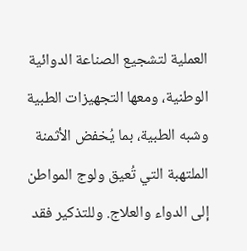العملية لتشجيع الصناعة الدوائية الوطنية، ومعها التجهيزات الطبية وشبه الطبية، بما يُخفض الأثمنة الملتهبة التي تُعيق ولوج المواطن إلى الدواء والعلاج. وللتذكير فقد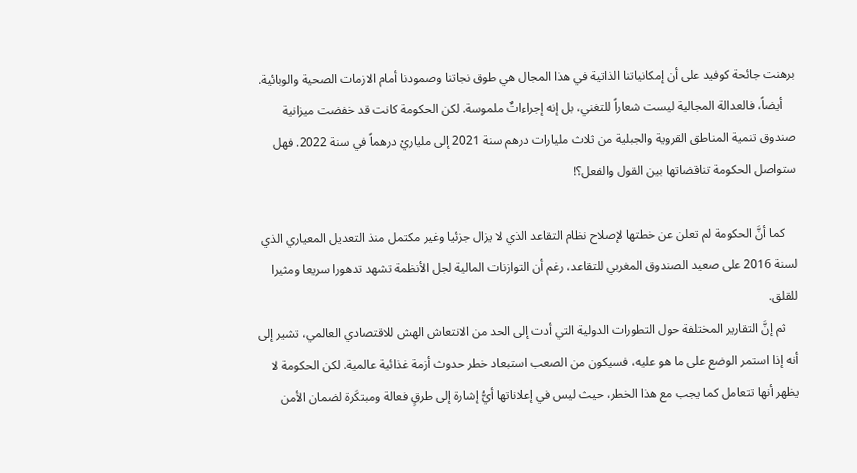برهنت جائحة كوفيد على أن إمكانياتنا الذاتية في هذا المجال هي طوق نجاتنا وصمودنا أمام الازمات الصحية والوبائية.
    أيضاً، فالعدالة المجالية ليست شعاراً للتغني، بل إنه إجراءاتٌ ملموسة. لكن الحكومة كانت قد خفضت ميزانية صندوق تنمية المناطق القروية والجبلية من ثلاث مليارات درهم سنة 2021 إلى ملياريْ درهماً في سنة 2022. فهل ستواصل الحكومة تناقضاتها بين القول والفعل؟!

    كما أنَّ الحكومة لم تعلن عن خطتها لإصلاح نظام التقاعد الذي لا يزال جزئيا وغير مكتمل منذ التعديل المعياري الذي لسنة 2016 على صعيد الصندوق المغربي للتقاعد، رغم أن التوازنات المالية لجل الأنظمة تشهد تدهورا سريعا ومثيرا للقلق.
    ثم إنَّ التقارير المختلفة حول التطورات الدولية التي أدت إلى الحد من الانتعاش الهش للاقتصادي العالمي، تشير إلى أنه إذا استمر الوضع على ما هو عليه، فسيكون من الصعب استبعاد خطر حدوث أزمة غذائية عالمية. لكن الحكومة لا يظهر أنها تتعامل كما يجب مع هذا الخطر، حيث ليس في إعلاناتها أيُّ إشارة إلى طرقٍ فعالة ومبتكَرة لضمان الأمن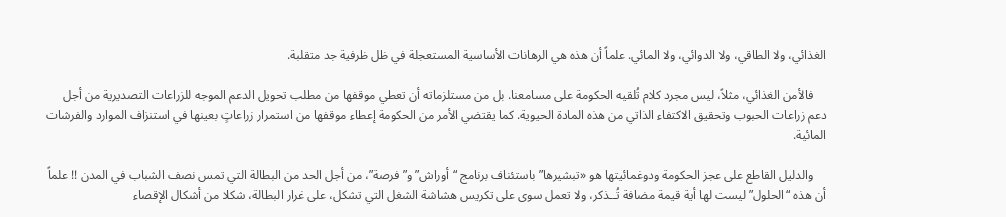الغذائي، ولا الطاقي، ولا الدوائي، ولا المائي. علماً أن هذه هي الرهانات الأساسية المستعجلة في ظل ظرفية جد متقلبة.

    فالأمن الغذائي، مثلاً، ليس مجرد كلام تُلقيه الحكومة على مسامعنا. بل من مستلزماته أن تعطي موقفها من مطلب تحويل الدعم الموجه للزراعات التصديرية من أجل دعم زراعات الحبوب وتحقيق الاكتفاء الذاتي من هذه المادة الحيوية. كما يقتضي الأمر من الحكومة إعطاء موقفها من استمرار زراعاتٍ بعينها في استنزاف الموارد والفرشات المائية.

    والدليل القاطع على عجز الحكومة ودوغمائيتها هو «تبشيرها” باستئناف برنامج “أوراش” و”فرصة”، من أجل الحد من البطالة التي تمس نصف الشباب في المدن !! علماً أن هذه “الحلول” ليست لها أية قيمة مضافة تُــذكر، ولا تعمل سوى على تكريس هشاشة الشغل التي تشكل، على غرار البطالة، شكلا من أشكال الإقصاء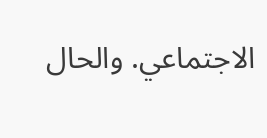الاجتماعي. والحال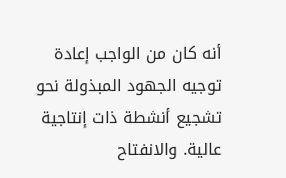أنه كان من الواجب إعادة توجيه الجهود المبذولة نحو تشجيع أنشطة ذات إنتاجية عالية. والانفتاح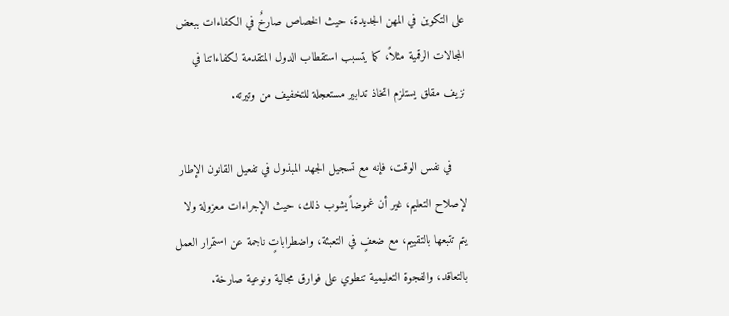على التكوين في المهن الجديدة، حيث الخصاص صارخٌ في الكفاءات ببعض المجالات الرقمية مثلاً، كما يتسبب استقطاب الدول المتقدمة لكفاءاتنا في نزيف مقلق يستلزم اتخاذ تدابير مستعجلة للتخفيف من وتيرته.

    في نفس الوقت، فإنه مع تسجيل الجهد المبذول في تفعيل القانون الإطار لإصلاح التعليم، غير أن غموضاً يشوب ذلك، حيث الإجراءات معزولة ولا يتم تتبعها بالتقييم، مع ضعفٍ في التعبئة، واضطراباتٍ ناجمة عن استمرار العمل بالتعاقد، والفجوة التعليمية تنطوي على فوارق مجالية ونوعية صارخة.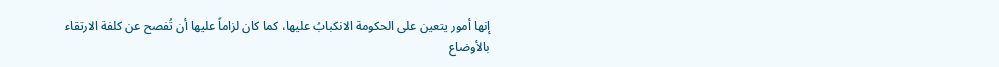إنها أمور يتعين على الحكومة الانكبابُ عليها، كما كان لزاماً عليها أن تُفصح عن كلفة الارتقاء بالأوضاع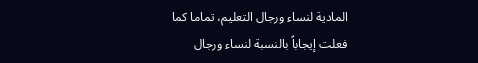المادية لنساء ورجال التعليم، تماما كما فعلت إيجاباً بالنسبة لنساء ورجال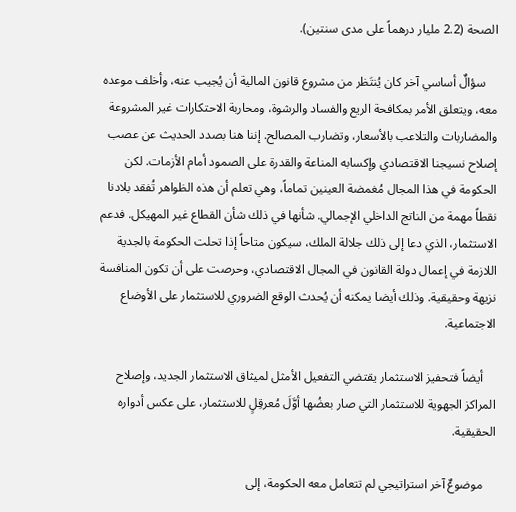الصحة (2.2 مليار درهماً على مدى سنتين).

    سؤالٌ أساسي آخر كان يُنتَظر من مشروع قانون المالية أن يُجيب عنه، وأخلف موعده معه، ويتعلق الأمر بمكافحة الريع والفساد والرشوة، ومحاربة الاحتكارات غير المشروعة والمضاربات والتلاعب بالأسعار، وتضارب المصالح. إننا هنا بصدد الحديث عن عصب إصلاح نسيجنا الاقتصادي وإكسابه المناعة والقدرة على الصمود أمام الأزمات. لكن الحكومة في هذا المجال مُغمضة العينين تماماً، وهي تعلم أن هذه الظواهر تُفقد بلادنا نقطاً مهمة من الناتج الداخلي الإجمالي. شأنها في ذلك شأن القطاع غير المهيكل. فدعم الاستثمار، الذي دعا إلى ذلك جلالة الملك، سيكون متاحاً إذا تحلت الحكومة بالجدية اللازمة في إعمال دولة القانون في المجال الاقتصادي، وحرصت على أن تكون المنافسة نزيهة وحقيقية. وذلك أيضا يمكنه أن يُحدث الوقع الضروري للاستثمار على الأوضاع الاجتماعية.

    أيضاً فتحفيز الاستثمار يقتضي التفعيل الأمثل لميثاق الاستثمار الجديد، وإصلاح المراكز الجهوية للاستثمار التي صار بعضُها أوَّلَ مُعرقِلٍ للاستثمار، على عكس أدواره الحقيقية.

    موضوعٌ آخر استراتيجي لم تتعامل معه الحكومة، إلى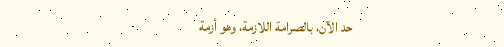حد الآن، بالصرامة اللازمة، وهو أزمة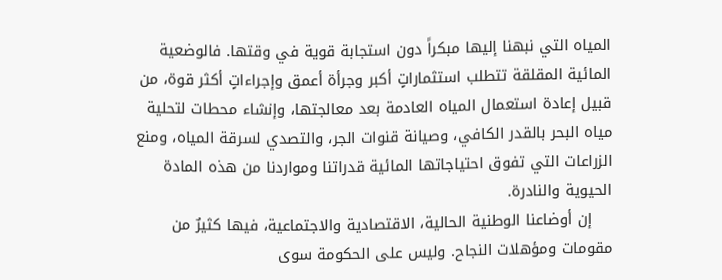المياه التي نبهنا إليها مبكراً دون استجابة قوية في وقتها. فالوضعية المائية المقلقة تتطلب استثماراتٍ أكبر وجرأة أعمق وإجراءاتٍ أكثر قوة، من قبيل إعادة استعمال المياه العادمة بعد معالجتها، وإنشاء محطات لتحلية مياه البحر بالقدر الكافي، وصيانة قنوات الجر، والتصدي لسرقة المياه، ومنع الزراعات التي تفوق احتياجاتها المائية قدراتنا ومواردنا من هذه المادة الحيوية والنادرة.
    إن أوضاعنا الوطنية الحالية، الاقتصادية والاجتماعية، فيها كثيرٌ من مقومات ومؤهلات النجاح. وليس على الحكومة سوى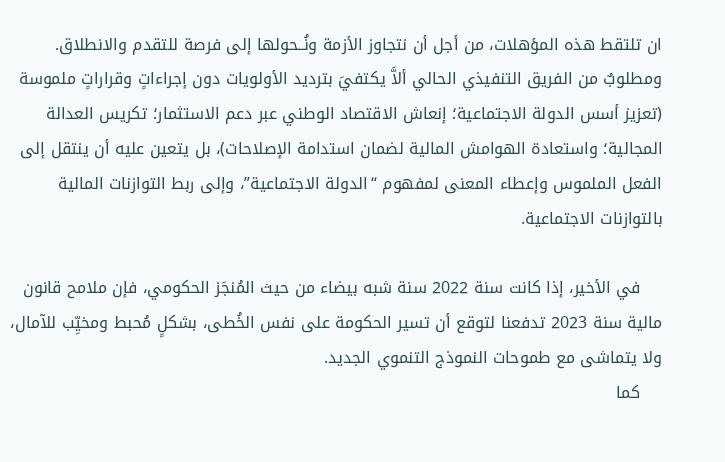ان تلتقط هذه المؤهلات، من أجل أن نتجاوز الأزمة ونُــحولها إلى فرصة للتقدم والانطلاق. ومطلوبٌ من الفريق التنفيذي الحالي ألاَّ يكتفيَ بترديد الأولويات دون إجراءاتٍ وقراراتٍ ملموسة (تعزيز أسس الدولة الاجتماعية؛ إنعاش الاقتصاد الوطني عبر دعم الاستثمار؛ تكريس العدالة المجالية؛ واستعادة الهوامش المالية لضمان استدامة الإصلاحات)، بل يتعين عليه أن ينتقل إلى الفعل الملموس وإعطاء المعنى لمفهوم “الدولة الاجتماعية”، وإلى ربط التوازنات المالية بالتوازنات الاجتماعية.

    في الأخير، إذا كانت سنة 2022 سنة شبه بيضاء من حيث المُنجَز الحكومي، فإن ملامح قانون مالية سنة 2023 تدفعنا لتوقع أن تسير الحكومة على نفس الخُطى، بشكلٍ مُحبط ومخيِّب للآمال، ولا يتماشى مع طموحات النموذج التنموي الجديد.
    كما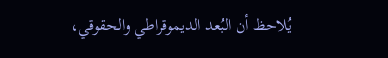يُلاحظ أن البُعد الديموقراطي والحقوقي،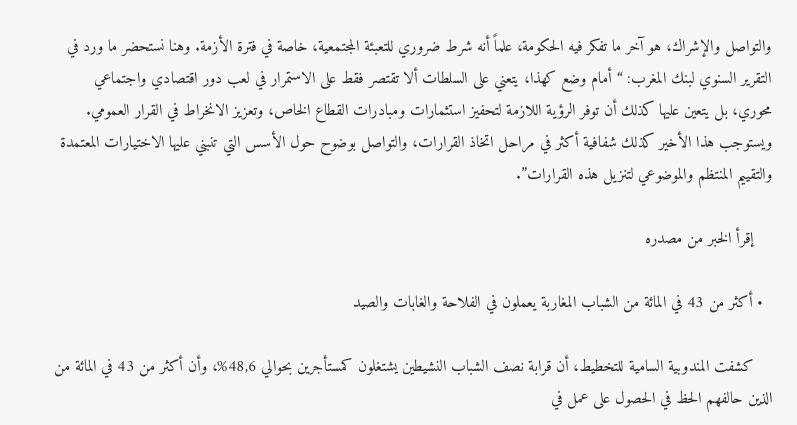والتواصل والإشراك، هو آخر ما تفكر فيه الحكومة، علماً أنه شرط ضروري للتعبئة المجتمعية، خاصة في فترة الأزمة. وهنا نستحضر ما ورد في التقرير السنوي لبنك المغرب: “أمام وضع كهذا، يتعني على السلطات ألا تقتصر فقط على الاستمرار في لعب دور اقتصادي واجتماعي محوري، بل يتعين عليها كذلك أن توفر الرؤية اللازمة لتحفيز استثمارات ومبادرات القطاع الخاص، وتعزيز الانخراط في القرار العمومي. ويستوجب هذا الأخير كذلك شفافية أكثر في مراحل اتخاذ القرارات، والتواصل بوضوح حول الأسس التي تنبني عليها الاختيارات المعتمدة والتقييم المنتظم والموضوعي لتنزيل هذه القرارات”.

    إقرأ الخبر من مصدره

  • أكثر من 43 في المائة من الشباب المغاربة يعملون في الفلاحة والغابات والصيد

    كشفت المندوبية السامية للتخطيط، أن قرابة نصف الشباب النشيطين يشتغلون كمستأجرين بحوالي 48,6%، وأن أكثر من 43 في المائة من الذين حالفهم الحظ في الحصول على عمل في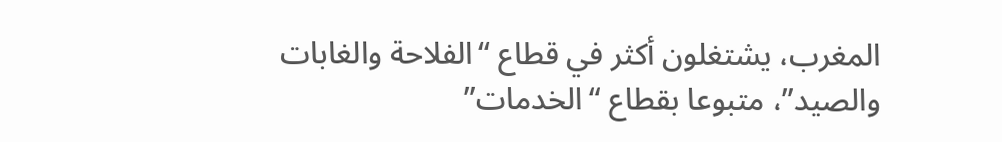المغرب، يشتغلون أكثر في قطاع “الفلاحة والغابات والصيد”، متبوعا بقطاع “الخدمات”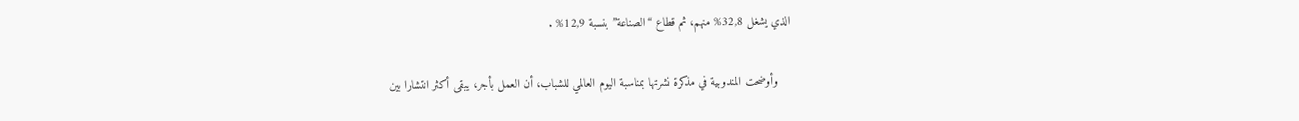الذي يشغل 32,8% منهم، ثم قطاع “الصناعة” بنسبة 12,9% .

    وأوضحت المندوبية في مذكرة نشرتها بمناسبة اليوم العالمي للشباب، أن العمل بأجر، يبقى أكثر انتشارا بين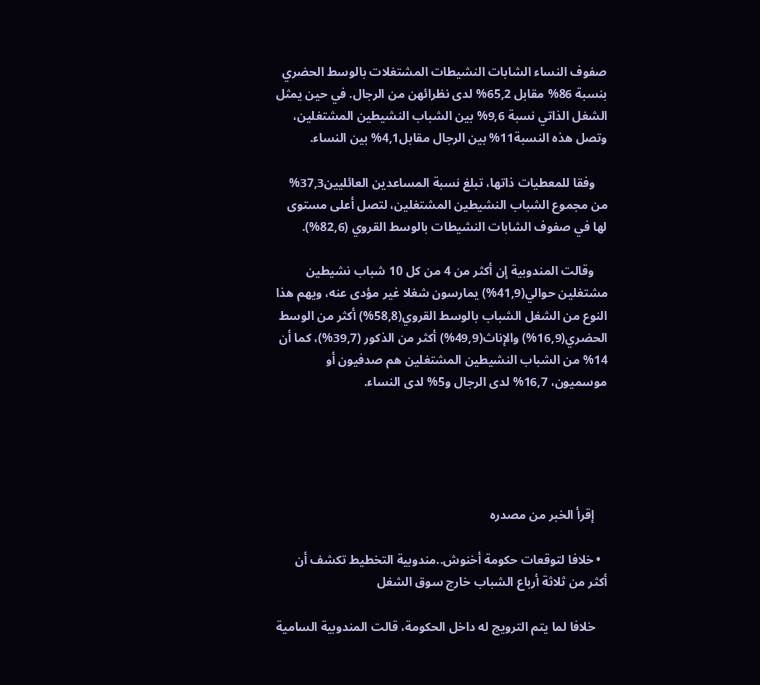صفوف النساء الشابات النشيطات المشتغلات بالوسط الحضري بنسبة 86% مقابل 65,2% لدى نظرائهن من الرجال. في حين يمثل الشغل الذاتي نسبة 9,6% بين الشباب النشيطين المشتغلين، وتصل هذه النسبة11% بين الرجال مقابل4,1% بين النساء.

    وفقا للمعطيات ذاتها، تبلغ نسبة المساعدين العائليين37,3% من مجموع الشباب النشيطين المشتغلين، لتصل أعلى مستوى لها في صفوف الشابات النشيطات بالوسط القروي (82,6%).

    وقالت المندوبية إن أكثر من 4 من كل 10 شباب نشيطين مشتغلين حوالي(41,9%) يمارسون شغلا غير مؤدى عنه، ويهم هذا النوع من الشغل الشباب بالوسط القروي(58,8%) أكثر من الوسط الحضري(16,9%) والإناث(49,9%) أكثر من الذكور (39,7%)، كما أن 14% من الشباب النشيطين المشتغلين هم صدفيون أو موسميون، 16,7% لدى الرجال و5% لدى النساء.





    إقرأ الخبر من مصدره

  • خلافا لتوقعات حكومة أخنوش..مندوبية التخطيط تكشف أن أكثر من ثلاثة أرباع الشباب خارج سوق الشغل

    خلافا لما يتم الترويج له داخل الحكومة، قالت المندوبية السامية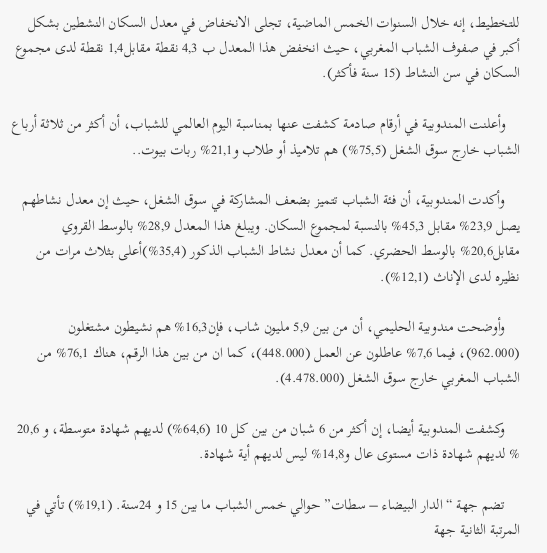للتخطيط، إنه خلال السنوات الخمس الماضية، تجلى الانخفاض في معدل السكان النشطين بشكل أكبر في صفوف الشباب المغربي، حيث انخفض هذا المعدل ب 4,3 نقطة مقابل1,4 نقطة لدى مجموع السكان في سن النشاط (15 سنة فأكثر).

    وأعلنت المندوبية في أرقام صادمة كشفت عنها بمناسبة اليوم العالمي للشباب، أن أكثر من ثلاثة أرباع الشباب خارج سوق الشغل (75,5%) هم تلاميذ أو طلاب و21,1% ربات بيوت..

    وأكدت المندوبية، أن فئة الشباب تتميز بضعف المشاركة في سوق الشغل، حيث إن معدل نشاطهم يصل 23,9% مقابل 45,3% بالنسبة لمجموع السكان. ويبلغ هذا المعدل 28,9% بالوسط القروي مقابل20,6% بالوسط الحضري. كما أن معدل نشاط الشباب الذكور (35,4%)أعلى بثلاث مرات من نظيره لدى الإناث (12,1%).

    وأوضحت مندوبية الحليمي، أن من بين 5,9 مليون شاب، فإن16,3% هم نشيطون مشتغلون (962.000)، فيما 7,6% عاطلون عن العمل (448.000)، كما ان من بين هذا الرقم، هناك 76,1% من الشباب المغربي خارج سوق الشغل (4.478.000).

    وكشفت المندوبية أيضا، إن أكثر من 6 شبان من بين كل 10 (64,6%) لديهم شهادة متوسطة، و 20,6 % لديهم شهادة ذات مستوى عال و14,8% ليس لديهم أية شهادة.

    تضم جهة “الدار البيضاء – سطات” حوالي خمس الشباب ما بين 15 و 24سنة. (19,1%) تأتي في المرتبة الثانية جهة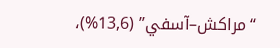“مراكش–آسفي” (13,6%)،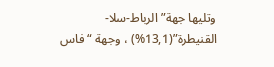وتليها جهة”الرباط-سلا-القنيطرة”(13,1%) ، وجهة “فاس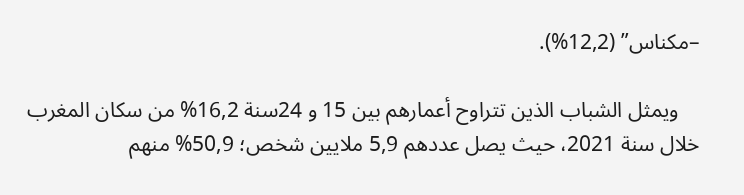–مكناس” (12,2%).

    ويمثل الشباب الذين تتراوح أعمارهم بين 15 و 24سنة 16,2% من سكان المغرب خلال سنة 2021، حيث يصل عددهم 5,9 ملايين شخص؛ 50,9% منهم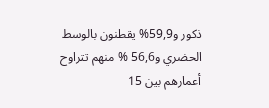ذكور و59,9% يقطنون بالوسط الحضري و56,6 % منهم تتراوح أعمارهم بين 15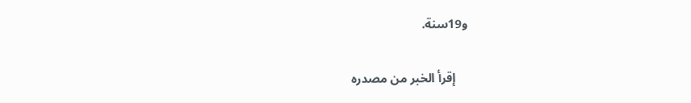و19سنة.

    إقرأ الخبر من مصدره